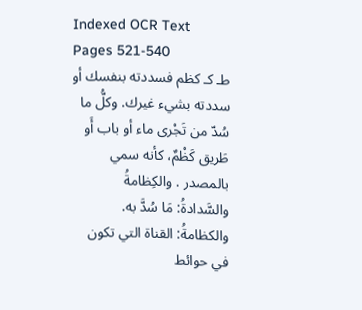Indexed OCR Text
Pages 521-540
طـ كـ کظم فسددته بنفسك أو سددته بشيء غيرك. وكلُّ ما سُدّ من تَجْرى ماء أو باب أَو طَريق كَظْمٌ، كأنه سمي بالمصدر . والكِظامةُ والسَّدادةُ: مَا سُدَّ به. والكظامةُ: القناة التي تكون في حوائط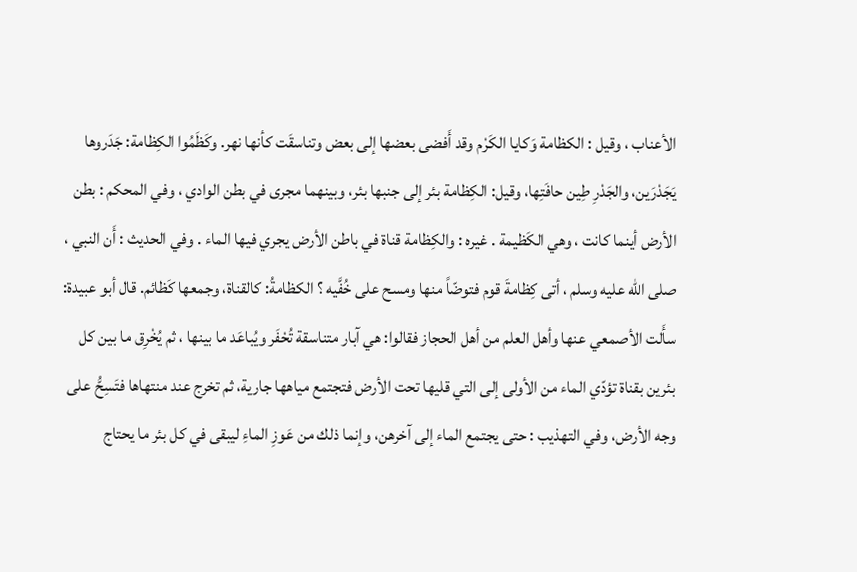الأعناب ، وقيل : الكظامة وَكايا الكَرْم وقد أَفضى بعضها إلى بعض وتناسقَت كأنها نهر. وكَظَمُوا الكِظامة: جَدَروها يَجَدْرَين، والجَدْرِ طِين حافَتِها، وقيل: الكِظامة بئر إلى جنبها بئر، وبينهما مجرى في بطن الوادي ، وفي المحكم : بطن الأرض أينما كانت ، وهي الكَظيمة . غيره : والكِظامة قناة في باطن الأرض يجري فيها الماء . وفي الحديث : أَن النبي ، صلى الله عليه وسلم ، أتى كِظامةَ قوم فتوضّاً منها ومسح على خُفَّيه ؟ الكظامةُ: كالقناة، وجمعها كَظائم. قال أبو عبيدة: سأَلت الأصمعي عنها وأهل العلم من أهل الحجاز فقالوا: هي آبار متناسقة تُحْفَر ويُباعَد ما بينها ، ثم يُخْرِق ما بين كل بئرين بقناة تؤدّي الماء من الأولى إلى التي قليها تحت الأرض فتجتمع مياهها جارية، ثم تخرج عند منتهاها فتَسِحُّ على وجه الأرض، وفي التهذيب : حتى يجتمع الماء إلى آخرهن، وإنما ذلك من عَوزِ الماءِ ليبقى في كل بئر ما يحتاج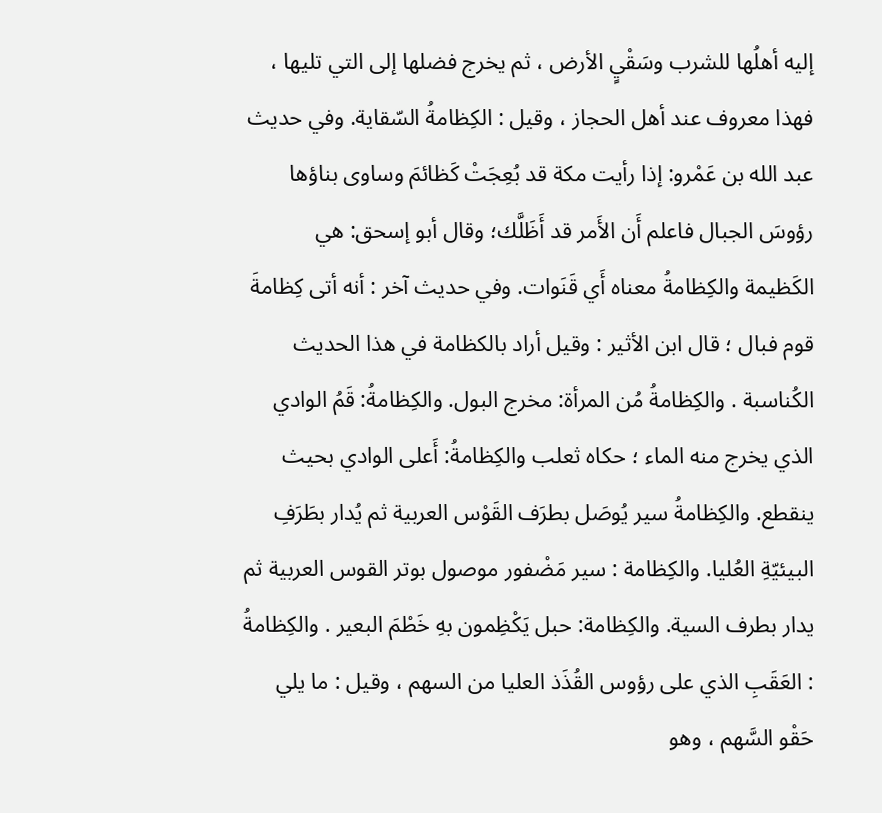إليه أهلُها للشرب وسَقْيٍ الأرض ، ثم يخرج فضلها إلى التي تليها ، فهذا معروف عند أهل الحجاز ، وقيل : الكِظامةُ السّقاية. وفي حديث عبد الله بن عَمْرو: إذا رأيت مكة قد بُعِجَتْ كَظائمَ وساوى بناؤها رؤوسَ الجبال فاعلم أَن الأَمر قد أَظَلَّك؛ وقال أبو إسحق: هي الكَظيمة والكِظامةُ معناه أَي قَنَوات. وفي حديث آخر : أنه أتى كِظامةَ قوم فبال ؛ قال ابن الأثير : وقيل أراد بالكظامة في هذا الحديث الكُناسبة . والكِظامةُ مُن المرأة: مخرج البول. والكِظامةُ: قَمُ الوادي الذي يخرج منه الماء ؛ حكاه ثعلب والكِظامةُ: أَعلى الوادي بحيث ينقطع. والكِظامةُ سير يُوصَل بطرَف القَوْس العربية ثم يُدار بطَرَفِ البيئيّةِ العُليا. والكِظامة : سير مَضْفور موصول بوتر القوس العربية ثم يدار بطرف السية. والكِظامة: حبل يَكْظِمون بهِ خَطْمَ البعير . والكِظامةُ : العَقَبِ الذي على رؤوس القُذَذ العليا من السهم ، وقيل : ما يلي حَقْو السَّهم ، وهو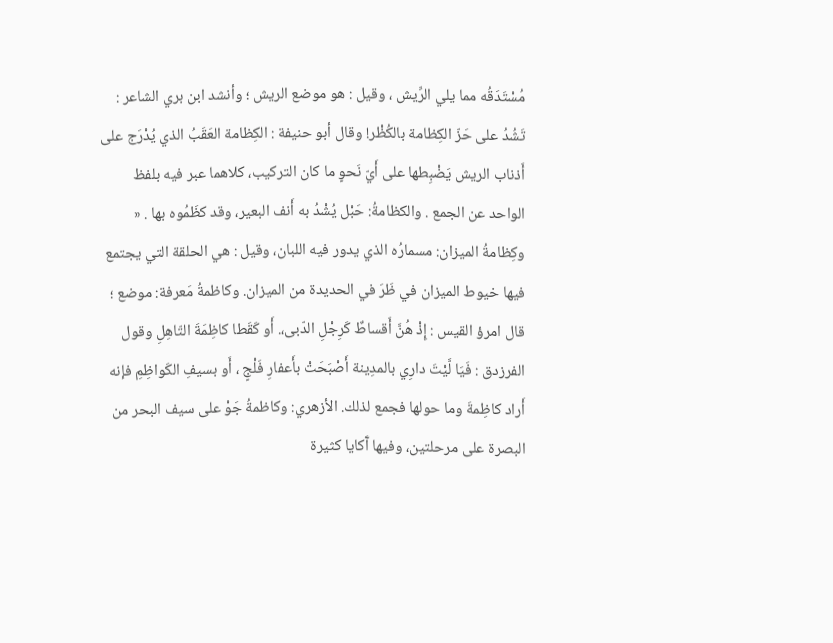مُسْتَدَقُه مما يلي الرِّيش ، وقيل : هو موضع الريش ؛ وأنشد ابن بري الشاعر : تَشُدُ على حَزّ الكِظامة بالكُظْر! وقال أبو حنيفة : الكِظامة العَقَبُ الذي يُدْرَج على أَذناب الريش يَضْبِطها على أَيّ نَحوٍ ما كان التركيب، كلاهما عبر فيه بلفظ الواحد عن الجمع . والكظامةُ: حَبْل يُشْدُ به أَنف البعير، وقد كظَمُوه بها . « وكِظامةُ الميزان: مسمارُه الذي يدور فيه اللبان، وقيل : هي الحلقة التي يجتمع فيها خيوط الميزان في ظَرَ في الحديدة من الميزان. وكاظمةُ مَعرفة: موضع ؛ قال امرؤ القيس : إِذْ هُنَّ أَقساطٌ كَرِجْلِ الدّبى،. أَو كَقَطا كاظِمَةَ التّاهِلِ وقول الفرزدق : فَيَا لَّيْتَ دارِي بالمدِينة أَصْبَحَتْ بأَعفارِ فَلْجٍ ، أَو بسيفِ الكَواظِمِ فإنه أَراد كاظِمةَ وما حولها فجمع لذلك. الأزهري: وكاظمةُ جَوْ على سيف البحر من البصرة على مرحلتين، وفيها آَكايا كثيرة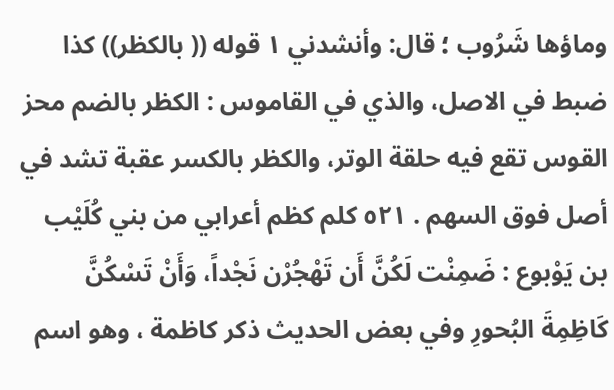وماؤها شَرُوب ؛ قال: وأنشدني ١ قوله (( بالكظر)) كذا ضبط في الاصل، والذي في القاموس : الكظر بالضم محز القوس تقع فيه حلقة الوتر، والكظر بالكسر عقبة تشد في أصل فوق السهم . ٥٢١ کلم کظم أعرابي من بني كُلَيْب بن يَوْبوع : ضَمِنْت لَكُنَّ أَن تَهْجُرْن نَجْداً، وَأَنْ تَسْكُنَّ كَاظِمِةَ البُحورِ وفي بعض الحديث ذكر كاظمة ، وهو اسم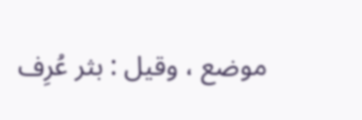موضع ، وقيل : بثر عُرِف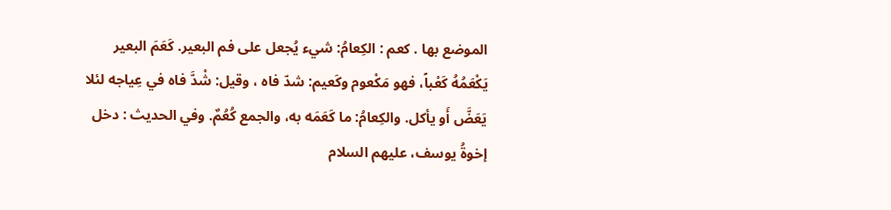الموضع بها . كعم : الكِعامُ: شيء يُجعل على فم البعير. كَعَمَ البعير يَكْعَمُهُ كَعْباً، فهو مَكْعوم وكَعيم: شدّ فاه ، وقيل: شْدَّ فاه في عِياجه لئلا يَعَضَّ أَو يأكل. والكِعامُ: ما كَعَمَه به، والجمع كُعُمٌ. وفي الحديث : دخل إخوةُ يوسف، عليهم السلام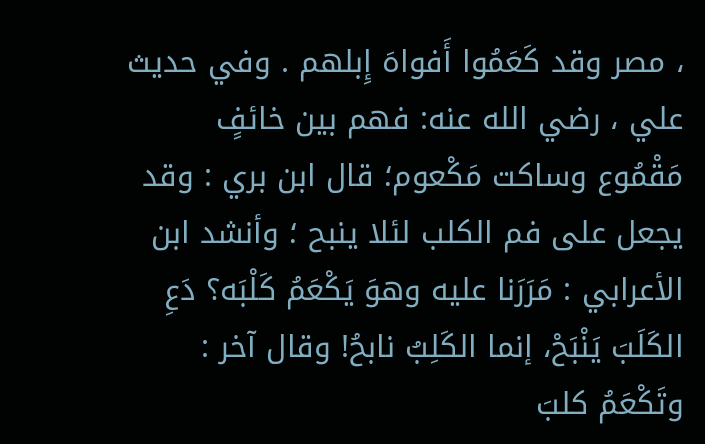، مصر وقد كَعَمُوا أَفواهَ إِبلهم . وفي حديث علي ، رضي الله عنه: فهم بين خائفٍ مَقْمُوع وساكت مَكْعوم؛ قال ابن بري : وقد يجعل على فم الكلب لئلا ينبح ؛ وأنشد ابن الأعرابي : مَرَرَنا عليه وهوَ يَكْعَمُ كَلْبَه؟ دَعِ الكَلَبَ يَنْبَحْ، إنما الكَلِبُ نابحُ! وقال آخر : وتَكْعَمُ كلبَ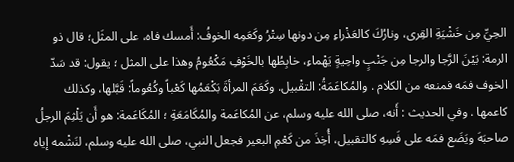الحِيِّ مِن خَشْيَةِ القِرى، ونارُكَ كالعَذْراءِ مِن دونها سِتْرُ وكَعَمِه الخوفُ: أَمسك فاه، على المثَل؛ قال ذو الرمة: بَيْنَ الرَّجا والرجا مِن جَنْبٍ واحِيةٍ يَهْماءِ، خابِطُها بالخَوْفِ مَكْعُومُ وهذا على المثل ؛ يقول: قد سَدّ الخوف فمَه فمنعه من الكلام . والمُكاعَمَةُ: التقْبيل. وكَعَمَ المرأةَ بَكْعَمُها كَعْباً وكُعُوماً: قَبَّلها، وكذلك كاعمها . وفي الحديث : أَنه، صلى الله عليه وسلم، عن المُكاعَمة والمُكَامَعَةِ ؛ المُكَاعَمة: هو أَن يَلْثِمَ الرجلُ صاحبَهَ ويَضَع فمَه على فَسِهِ كالتقبيل، أُخِذَ من كَعْمِ البعير فجعل النبي، صلى الله عليه وسلم، لنَشْمه إياه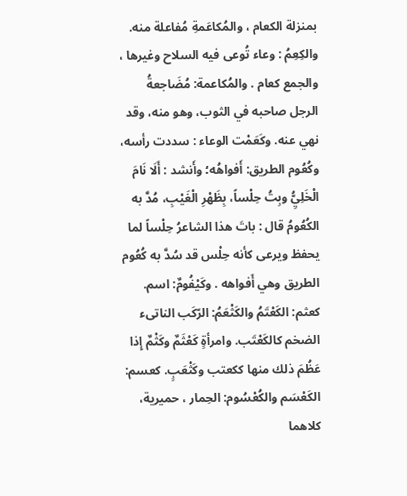بمنزلة الكعام ، والمُكاعَمةِ مُفاعلة منه. والكِعِمُ : وعاء تُوعى فيه السلاح وغيرها ، والجمع كعام . والمُكاعمة: مُضَاجعةُ الرجل صاحبه في الثوب، وهو منه، وقد نهي عنه. وكَعَمْت الوعاء : سددت رأسه، وكُعُوم الطريق: أَفواهُه؛ وأَنشد : أَلَا نَامَ الْخَلِيُِّ وبِتُ حِلْساً، بِظَهْرِ الْغَيْبِ، مُدَّ به الكُعُومُ قال : باتَ هذا الشاعرُ حِلْساً لما يحفظ ويرعى كأنه حِلْس قد سُدَّ به كُعُوم الطريق وهي أَفواهه . وكَيْفُومٌ: اسم. كعثم: الكَعْتَمُ والكَثْعَمُ: الرّكَب الناتىء الضخم كالكَعْتَب. وامرأةٍ كَعْثَمٌ وكَثْمٌ إِذا عَظُمَ ذلك منها ككعتب وكَثْعَبٍ. كعسم: الكَعْسَم والكُعْسُوم: الحِمار ، حميرية، كلاهما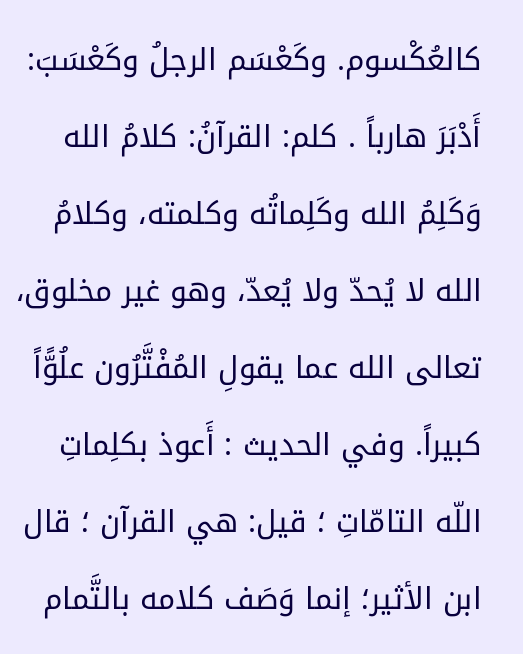كالعُكْسوم. وكَعْسَم الرجلُ وكَعْسَبَ: أَدْبَرَ هارباً . كلم: القرآنُ: كلامُ الله وَكَلِمُ الله وكَلِماتُه وكلمته، وكلامُ الله لا يُحدّ ولا يُعدّ، وهو غير مخلوق، تعالى الله عما يقولِ المُفْتَّرُون علُوًّاً كبيراً. وفي الحديث : أَعوذ بكلِماتِ اللّه التامّاتِ ؛ قيل: هي القرآن ؛ قال ابن الأثير؛ إنما وَصَف كلامه بالتَّمام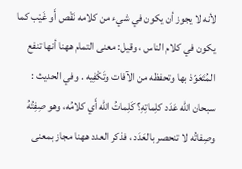لأنه لا يجوز أن يكون في شيء من كلامه نَقْص أَو غَيْب كما يكون في كلام الناس ، وقيل: معنى التمام ههنا أنها تنفع المُتَعَوّذ بها وتحفظه من الآفات وتَكْفِيه . وفي الحديث : سبحان الله عَدَد كلِماتِهِ؟ كَلِماتُ الله أَي كلامُه، وهو صِفِتُهُ وصِفاتُه لا تنحصر بالعَدَد ، فذكر العدد ههنا مجاز بمعنى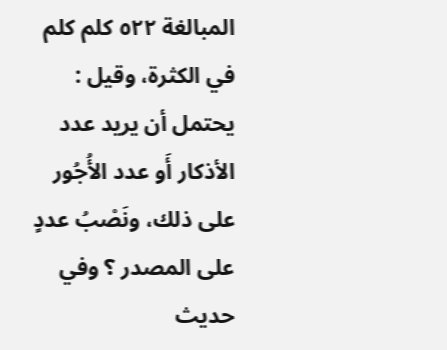المبالغة ٥٢٢ كلم كلم في الكثرة، وقيل : يحتمل أن يريد عدد الأذكار أَو عدد الأُجُور على ذلك، ونَصْبُ عددٍ على المصدر ؟ وفي حديث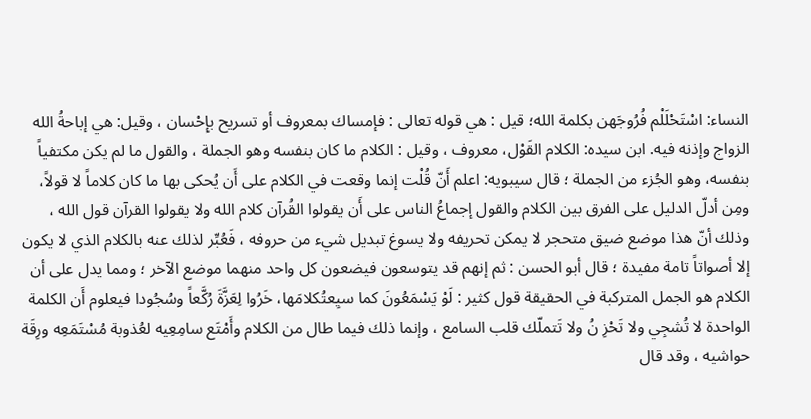النساء: اسْتَحْلَلْم فُرُوجَهن بكلمة الله؛ قيل : هي قوله تعالى : فإمساك بمعروف أو تسريح بإِحْسان ، وقيل: هي إباحةُ الله الزواج وإذنه فيه. ابن سيده: الكلام القَوْل، معروف ، وقيل : الكلام ما كان بنفسه وهو الجملة ، والقول ما لم يكن مكتفياً بنفسه، وهو الجُزء من الجملة ؛ قال سيبويه: اعلم أَنّ قُلْت إنما وقعت في الكلام على أَن يُحكى بها ما كان كلاماً لا قولاً، ومِن أدلّ الدليل على الفرق بين الكلام والقول إجماعُ الناس على أَن يقولوا القُرآن كلام الله ولا يقولوا القرآن قول الله ، وذلك أنّ هذا موضع ضيق متحجر لا يمكن تحريفه ولا يسوغ تبديل شيء من حروفه ، فَعُبِّر لذلك عنه بالكلام الذي لا يكون إلا أصواتاً تامة مفيدة ؛ قال أبو الحسن : ثم إنهم قد يتوسعون فيضعون كل واحد منهما موضع الآخر ؛ ومما يدل على أن الكلام هو الجمل المتركبة في الحقيقة قول كثير : لَوْ يَسْمَعُونَ كما سيِعتُكلامَها، خَرُوا لِعَزَّةَ رُكَّعاً وسُجُودا فيعلوم أَن الكلمة الواحدة لا تُشجِي ولا تَحْزِ نُ ولا تَتملّك قلب السامع ، وإنما ذلك فيما طال من الكلام وأَمْتَع سامِعِيه لعُذوبة مُسْتَمَعِه ورِقَة حواشيه ، وقد قال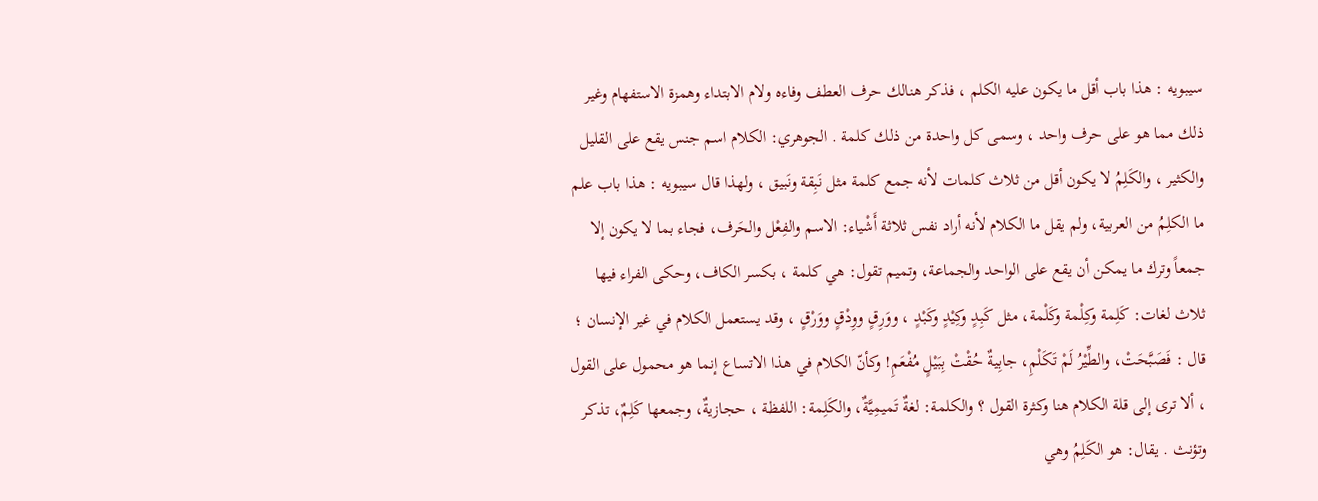سيبويه : هذا باب أقل ما يكون عليه الكلم ، فذكر هنالك حرف العطف وفاءه ولام الابتداء وهمزة الاستفهام وغير ذلك مما هو على حرف واحد ، وسمى كل واحدة من ذلك كلمة . الجوهري: الكلام اسم جنس يقع على القليل والكثير ، والكَلِمُ لا يكون أقل من ثلاث كلمات لأنه جمع كلمة مثل نَبِقة ونَبيق ، ولهذا قال سيبويه : هذا باب علم ما الكلِمُ من العربية، ولم يقل ما الكلام لأنه أراد نفس ثلاثة أَشْياء: الاسم والفِعْل والحَرف، فجاء بما لا يكون إلا جمعاً وترك ما يمكن أن يقع على الواحد والجماعة، وتميم تقول: هي كلمة ، بكسر الكاف، وحكى الفراء فيها ثلاث لغات: كَلِمة وكِلْمة وكَلْمة، مثل كَبِدٍ وكِيْدٍ وكَبْدٍ ، ووَرِقٍ ووِدْقٍ ووَرْقٍ ، وقد يستعمل الكلام في غير الإنسان ؛ قال : فَصَبَّحَتْ، والطِّيْرُ لَمْ تَكَلْمِ، جابِيةٌ حُقْتْ بِبَيْلٍ مُفْعَمِ! وكأنّ الكلام في هذا الاتساع إنما هو محمول على القول ، ألا ترى إلى قلة الكلام هنا وكثرة القول ؟ والكلمة: لغةٌ تَميمِيَّةٌ، والكَلِمة: اللفظة ، حجازيةٌ، وجمعها كَلِمٌ، تذكر وتؤنث . يقال: هو الكَلِمُ وهي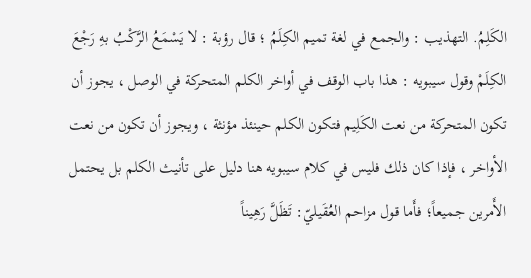الكَلِمُ. التهذيب : والجمع في لغة تميم الكِلَمُ ؛ قال رؤبة : لا يَسْمَعُ الرَّكْبُ بهِ رَجْعَ الكِلَمْ وقول سيبويه : هذا باب الوقف في أواخر الكلم المتحركة في الوصل ، يجوز أن تكون المتحركة من نعت الكَلِيم فتكون الكلم حينئذ مؤنثة ، ويجوز أن تكون من نعت الأواخر ، فإذا كان ذلك فليس في كلام سيبويه هنا دليل على تأنيث الكلم بل يحتمل الأَمرين جميعاً؛ فأَما قول مزاحم العُقَيليّ: تَظَلَّ رَهِيناً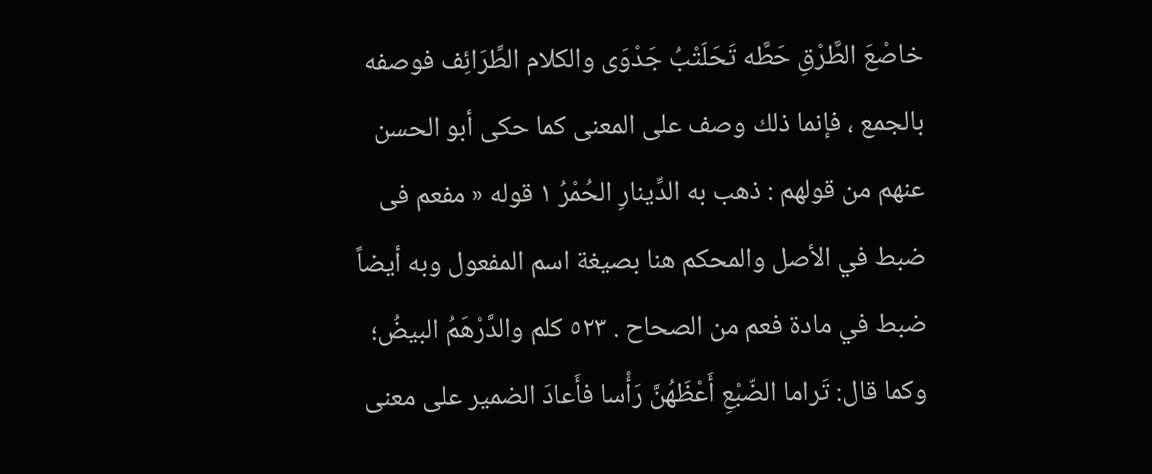خاصْعَ الطَّرْقِ حَطَّه تَحَلَتْبُ جَدْوَى والكلام الطَّرَائِف فوصفه بالجمع ، فإنما ذلك وصف على المعنى كما حكى أبو الحسن عنهم من قولهم : ذهب به الدِّينارِ الحُمْرُ ١ قوله « مفعم فى ضبط في الأصل والمحكم هنا بصيغة اسم المفعول وبه أيضاً ضبط في مادة فعم من الصحاح . ٥٢٣ كلم والدَّرْهَمُ البيضُ؛ وكما قال: تَراما الضّبْعِ أَعْظَهُنَّ رَأْسا فأَعادَ الضمير على معنى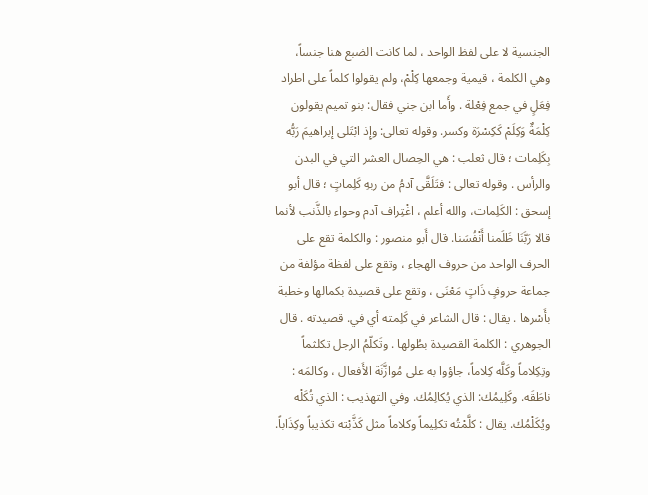الجنسية لا على لفظ الواحد ، لما كانت الضبع هنا جنساً، وهي الكلمة ، قيمية وجمعها كِلْمْ، ولم يقولوا كلماً على اطراد فِعَلٍ في جمع فِعْلة . وأَما ابن جني فقال: بنو تميم يقولون كِلْمَةٌ وَكِلَمْ كَكِسْرَة وكسر. وقوله تعالى: وإِذ ابْتَلى إبراهيمَ رَبُّه بِكَلِمات ؛ قال ثعلب : هي الحِصال العشر التي في البدن والرأس . وقوله تعالى : فتَلَقَّى آدمُ من ربهِ كَلِماتٍ ؛ قال أبو إسحق : الكَلِمات، والله أعلم ، اغْتِراف آدم وحواء بالذَّنب لأنما قالا رَبَّنَا ظَلَمنا أَنْفُسَنا. قال أَبو منصور : والكلمة تقع على الحرف الواحد من حروف الهجاء ، وتقع على لفظة مؤلفة من جماعة حروفٍ ذَاتٍ مَعْنَى ، وتقع على قصيدة بكمالها وخطبة بأَسْرها . يقال : قال الشاعر في كَلِمته أي في. قصيدته . قال الجوهري : الكلمة القصيدة بطُولها . وتَكلّمُ الرجل تكلثماً وتِكِلاماً وكَلَّه كِلاماً، جاؤوا به على مُوازَّنَة الأَفعال ، وكالمَه : ناطَقَه. وكَلِيمُك: الذي يُكالِمُك. وفي التهذيب : الذي تُكَلْه ويُكَلْمُك. يقال : كلَّمْتُه تكلِيماً وكلاماً مثل كَذَّبْته تكذيباً وكِذَاباً.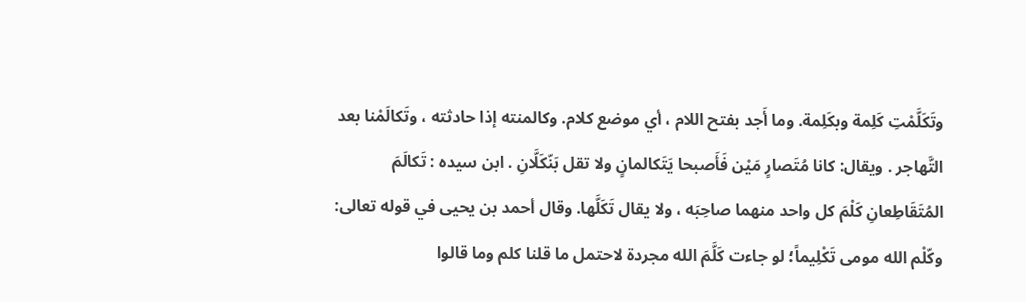وتَكَلَّمْتِ كَلِمة وبكَلِمة. وما أَجد بفتح اللام ، أي موضع كلام. وكالمنته إذا حادثته ، وتَكالَمْنا بعد التَّهاجر . ويقال: كانا مُتَصارٍ مَيْن فَأَصبحا يَتَكالمانٍ ولا تقل بَنّكَلَّانِ . ابن سيده : تَكالَمَ المُتَقَاطِعانِ كَلْمَ كل واحد منهما صاحِبَه ، ولا يقال تَكَلَّها. وقال أحمد بن يحيى في قوله تعالى: وكّلْم الله مومى تَكْلِيماً؛ لو جاءت كَلَّمَ الله مجردة لاحتمل ما قلنا كلم وما قالوا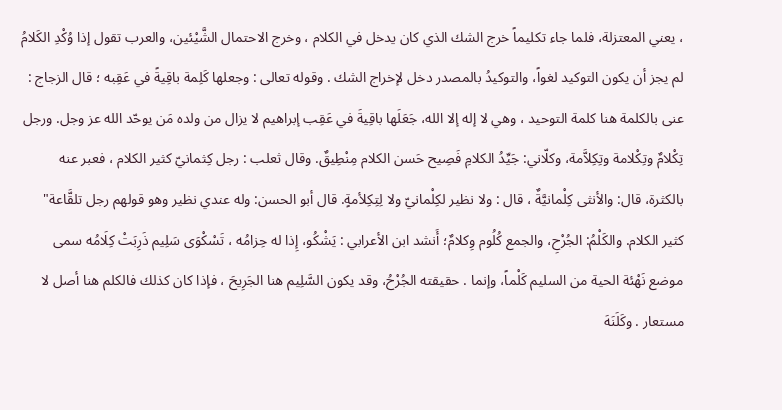، يعني المعتزلة، فلما جاء تكليماً خرج الشك الذي كان يدخل في الكلام ، وخرج الاحتمال الشَّيْئين، والعرب تقول إذا وُكْدِ الكَلامُ لم يجز أن يكون التوكيد لغواً، والتوكيدُ بالمصدر دخل لإخراج الشك . وقوله تعالى : وجعلها كَلِمة باقِيةً في عَقِبه ؛ قال الزجاج : عنى بالكلمة هنا كلمة التوحيد ، وهي لا إله إلا الله، جَعَلَها باقِيةَ في عَقِب إبراهيم لا يزال من ولده مَن يوحّد الله عز وجل. ورجل تِكْلامٌ وتِكْلامة وتِكِلاَّمة، وكلّاني: جَيِّدُ الكلامِ فَصِيح حَسن الكلام مِنْطِيقٌ. وقال ثعلب : رجل كِثمانيّ كثير الكلام ، فعبر عنه بالكثرة، قال: والأنثى كِلْمانيَّةٌ ، قال : ولا نظير لكِلْمانيّ ولا لِتِكِلأمةٍ. قال أبو الحسن: وله عندي نظير وهو قولهم رجل تلقَّاعة" كثير الكلام. والكَلْمُ: الجُرْحِ، والجمع كُلُوم وِكلامٌ؛ أَنشد ابن الأعرابي : يَشْكُو، إِذا له حِزامُه ، تَسْكْوَى سَلِيم ذَرِبَتْ كِلَامُه سمى موضع نَهْئة الحية من السليم كَلْماً، وإنما . حقيقته الجُرْحُ، وقد يكون السَّلِيم هنا الجَرِيحَ ، فإذا كان كذلك فالكلم هنا أصل لا مستعار . وكَلَنَهَ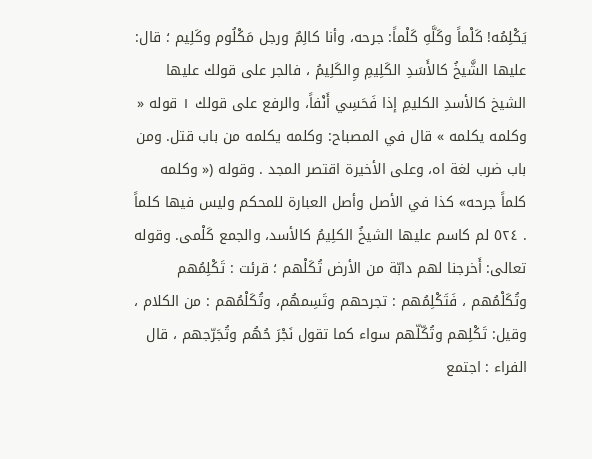يَكْلِمُه! كَلْماً وكَلَّهِ كَلْماً: جرحه، وأنا كالِمٌ ورجل مَكْلُوم وكَلِيم ؛ قال: عليها الشَّيخُ كالأَسَدِ الكَلِيمِ وِالكَلِيمُ ، فالجر على قولك عليها الشيخ كالأسدِ الكليمِ إذا فَحَسِي أَنْفاً، والرفع على قولك ١ قوله « وكلمه يكلمه » قال في المصباح: وكلمه يكلمه من باب قتل. ومن باب ضرب لغة اه، وعلى الأخيرة اقتصر المجد . وقوله (« وكلمه كلماً جرحه» كذا في الأصل وأصل العبارة للمحكم وليس فيها كلماً . ٥٢٤ لم كاسم عليها الشيخُ الكلِيمُ كالأسد، والجمع كَلْمى. وقوله تعالى: أَخرجنا لهم دابّة من الأرض تُكَلْهم ؛ قرئت : تَكْلِمُهم وتُكَلْمُهم ، فَتَكْلِمُهم : تجرحهم وتَسِمهُم، وتُكَلْمُهم : من الكلام ، وقيل: تَكْلِهم وتُكّلّهم سواء كما تقول نَجْرَ حُهُم وتُجَرّجهم ، قال الفراء : اجتمع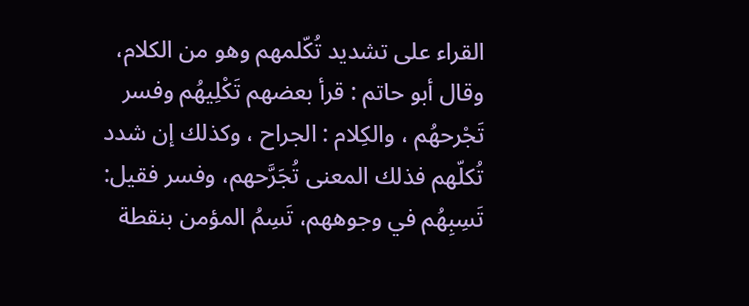القراء على تشديد تُكّلمهم وهو من الكلام، وقال أبو حاتم : قرأ بعضهم تَكْلِيهُم وفسر تَجْرحهُم ، والكِلام : الجراح ، وكذلك إن شدد تُكلّهم فذلك المعنى تُجَرَّحهم، وفسر فقيل: تَسِبِهُم في وجوههم، تَسِمُ المؤمن بنقطة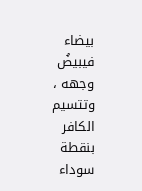بيضاء فيبيضُ وجهه ، وتتسيم الكافر بنقطة سوداء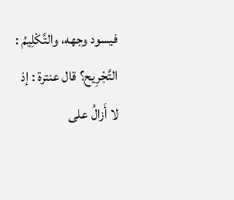فيسود وجهه، والتَّكْلِيمُ : التَّجْرِيح؟ قال عنترة : إذ لا أَزالُ على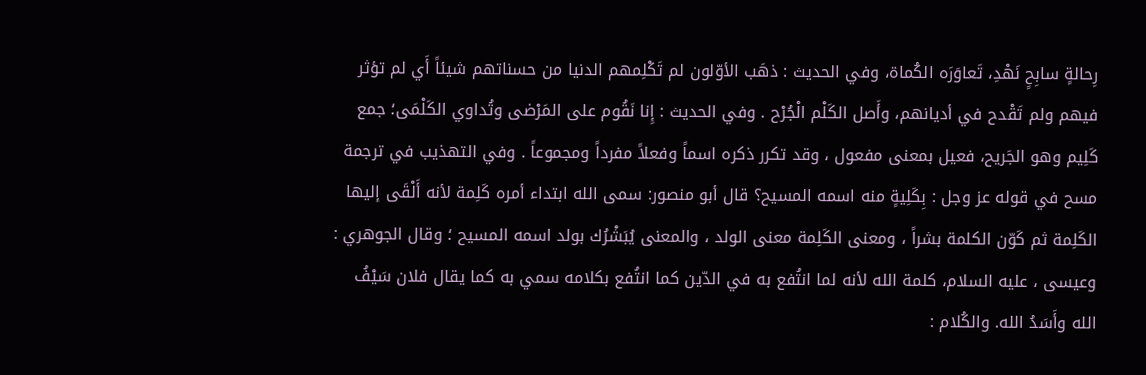رِحالةٍ سابِحٍ نَهْدِ، تَعاوَرَه الكُماة، وفي الحديث : ذهَب الأوّلون لم تَكْلِمهم الدنيا من حسناتهم شيئاً أَي لم تؤثر فيهم ولم تَقْدح في أديانهم، وأَصل الكَلْم الْجُرْح . وفي الحديث : إِنا نَقُوم على المَرْضى وتُداوي الكَلْمَى؛ جمع كَلِيم وهو الجَريح، فعيل بمعنى مفعول ، وقد تكرر ذكره اسماً وفعلاً مفرداً ومجموعاً . وفي التهذيب في ترجمة مسح في قوله عز وجل : بِكَلِيةٍ منه اسمه المسيح؟ قال أبو منصور: سمى الله ابتداء أمره كَلِمة لأنه أَلْقَى إليها الكَلِمة ثم كَوّن الكلمة بشراً ، ومعنى الكَلِمة معنى الولد ، والمعنى يُبَشْرُك بولد اسمه المسيح ؛ وقال الجوهري : وعيسى ، عليه السلام، كلمة الله لأنه لما انتُفع به في الدّين كما انتُفع بكلامه سمي به كما يقال فلان سَيْفُ الله وأَسَدُ الله. والكُلام :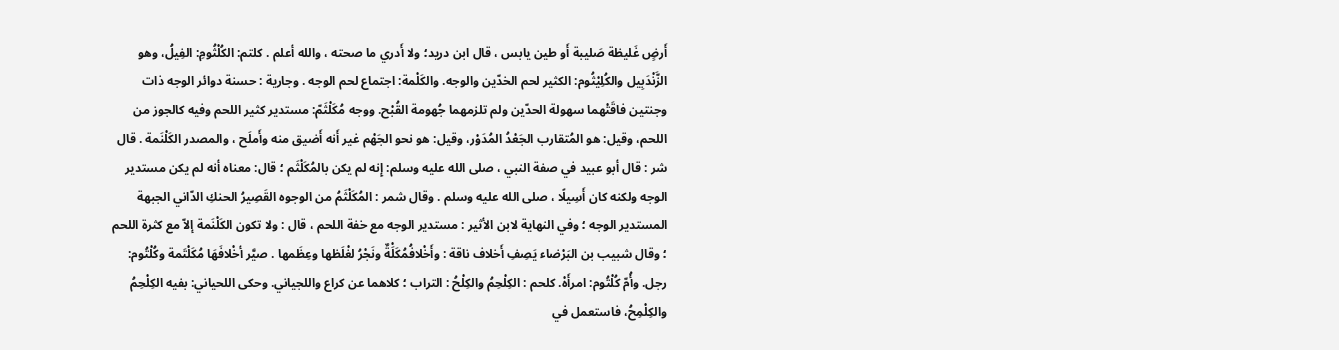أَرضٍ غَليظة صَليبة أَو طين يابس ، قال ابن دريد؛ ولا أَدري ما صحته ، والله أعلم . كلتم: الكُلْثُومِ: الفِيلُ، وهو الزَّنْدَبِيل والكُلِيْثُوم: الكثير لحم الخدّين والوجه. والكَلْمة: اجتماع لحم الوجه . وجارية : حسنة دوائر الوجه ذات وجنتين فاقَتْهما سهولة الحدّين ولم تلزمهما جُهومة القُبْح. ووجه مُكَلْثَمّ: مستدير كثير اللحم وفيه كالجوز من اللحم، وقيل: هو المُتقارب الجَعْدُ المُدَوْر، وقيل: هو نحو الجَهْم غير أَنه أَضيق منه وأَملَح ، والمصدر الكَلْنَمة . قال شر : قال أبو عبيد في صفة النبي ، صلى الله عليه وسلم: إِنه لم يكن بالمُكَلْثَم ؛ قال: معناه أنه لم يكن مستدير الوجه ولكنه كان أَسِيلًا ، صلى الله عليه وسلم . وقال شمر : المُكَلْثَمُ من الوجوه القَصِيرُ الحنكِ الدّاني الجبهة المستدير الوجه ؛ وفي النهاية لابن الأثير : مستدير الوجه مع خفة اللحم ، قال : ولا تكون الكَلْنَمة إلاّ مع كثرة اللحم ؛ وقال شبيب بن البَرْضاء يَصِفِ أَخلاف ناقة : وأَخْلافُمُكَلَْةٌ ونَجْرُ لغْلَظها وعِظَمها . صيَّر أخْلافَهَا مُكَلْتَمة وكُلْتُوم: رجل. وأُمّ كُلْتُوم: امرأَهْ. كلحم : الكِلْحِمُ والكِلْحُ : التراب ؛ كلاهما عن كراع واللجياني. وحكى اللحياني: بفيه الكِلْحِمُ والكِلْمِحُ، فاستعمل في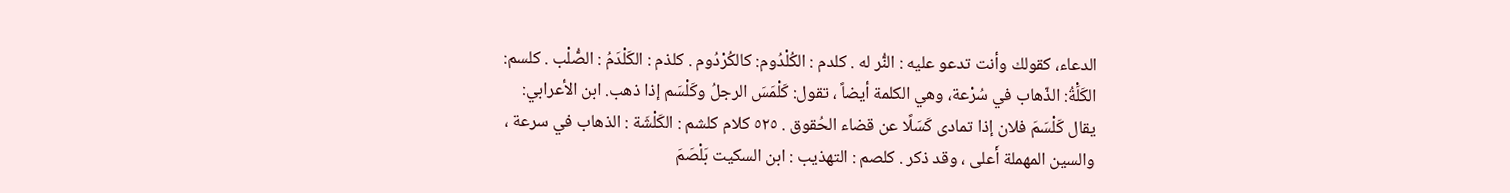الدعاء، كقولك وأنت تدعو عليه : النُّر له . كلدم : الكُلْدُوم: كالكُرْدُوم . كلذم : الكَلْدَمُ : الصُّلْب . كلسم: الكَلَْةُ: الذّهاب في سُرْعة، وهي الكلمة أيضاً ، تقول: كَلْمَسَ الرجلُ وكَلْسَم إذا ذهب. ابن الأعرابي: يقال كَلْسَمَ فلان إذا تمادى كَسَلًا عن قضاء الحُقوق . ٥٢٥ كلام كلشم : الكَلْشَة : الذهاب في سرعة ، والسين المهملة أَعلى ، وقد ذكر . كلصم : التهذيب : ابن السكيت بَلْصَمَ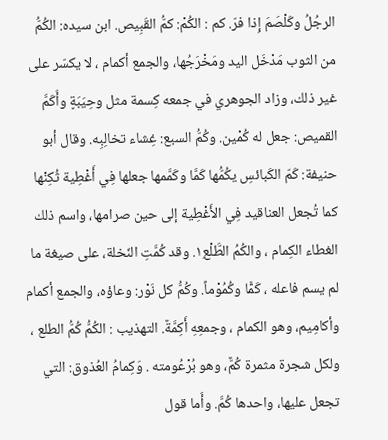الرجُلُ وكَلْصَمَ إِذا فرّ. كم : الكُمْ: كمُّ القَبِيص. ابن سيده: الكُمُّ من الثوب مَدْخَل اليد ومَخْرَجُها، والجمع أكمام ، لا يكسّر على غير ذلك، وزاد الجوهري في جمعه كِسمة مثل وحِيَبَةٍ وأَكَمَّ القميص: جعل له كُمْين. وكُمُّ السبع: غِشاء تخالِبِه. وقال أبو حنيفة: كَمّ الكَبائسِ يكُمُّها كَمَّا وكَمَّمها جعلها فِي أَغْطِية ثُكِنْها كما تُجعل العناقيد فِي الأَغْطِية إلى حين صرامها، واسم ذلك الغطاء الكِمام ، والكُمُ الطَّلْع١ِ. وقد كُمَّتِ النّخلة، على صيغة ما لم يسم فاعله ، كَمًّا وكُمُوْماً. وكُمُّ كل نَوْر: وعاؤه، والجمع أكمام وأكامِيم، وهو الكمام ، وجمعِهِ أَكِمَّةٌ. التهذيب : الكُمُّ كُمُّ الطلع ، ولكل شجرة مثمرة كُمٌّ، وهو بُرْعُومته . وَكِمامُ العُذوق: التي تجعل عليها، واحدها كُمَّ. وأَما قول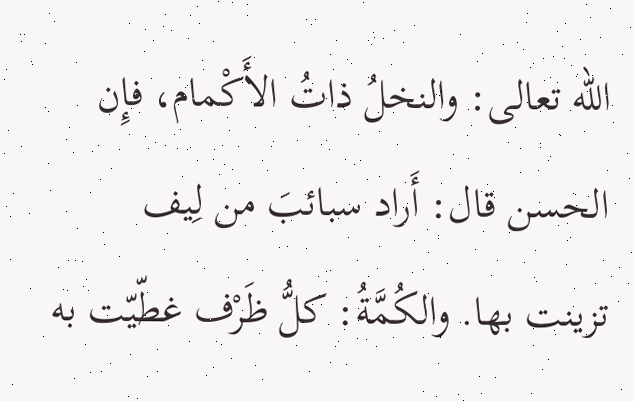الله تعالى: والنخلُ ذاتُ الأَكْمام، فإِن الحسن قال: أَراد سبائبَ من لِيف تزينت بها. والكُمَّةُ: كلُّ ظَرْف غطّيّت به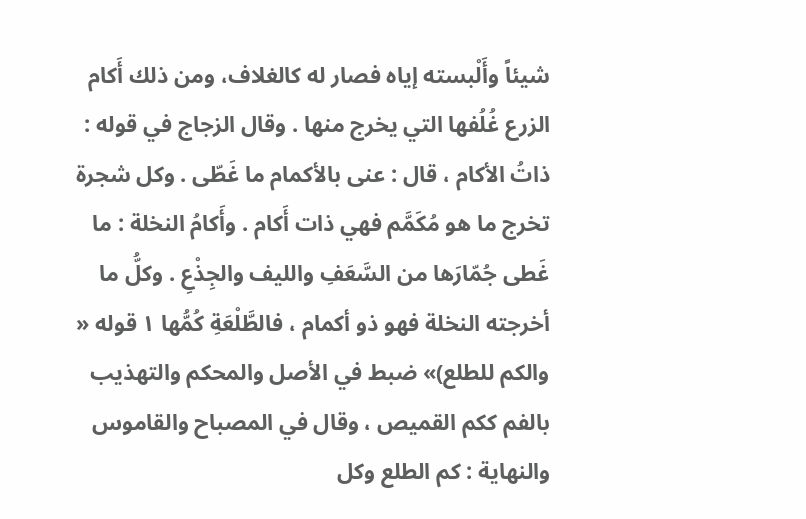شيئاً وأَلْبسته إياه فصار له كالغلاف، ومن ذلك أَكام الزرع غُلُفها التي يخرج منها . وقال الزجاج في قوله : ذاتُ الأكام ، قال : عنى بالأكمام ما غَطّى . وكل شجرة تخرج ما هو مُكَمَّم فهي ذات أَكام . وأَكامُ النخلة : ما غَطى جُمّارَها من السَّعَفِ والليف والجِذْعِ . وكلُّ ما أخرجته النخلة فهو ذو أكمام ، فالطَّلْعَةِ كُمُّها ١ قوله « والكم للطلع)» ضبط في الأصل والمحكم والتهذيب بالفم ككم القميص ، وقال في المصباح والقاموس والنهاية : كم الطلع وكل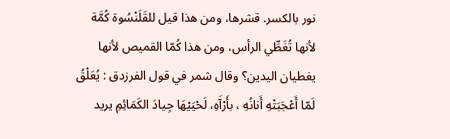نور بالكسر. قشرها، ومن هذا قيل للقَلَنْسُوة كُمَّة لأنها تُغَطِّي الرأس، ومن هذا كُمّا القميص لأنها يغطيان اليدين؟ وقال شمر في قول الفرزدق : يُعَلْقُ لَمّا أَعْجَبَتْهِ أَنانُهِ ، بأَرْآَهِ، لَحْيَيْهَا جِيادَ الكَمَائِمِ يريد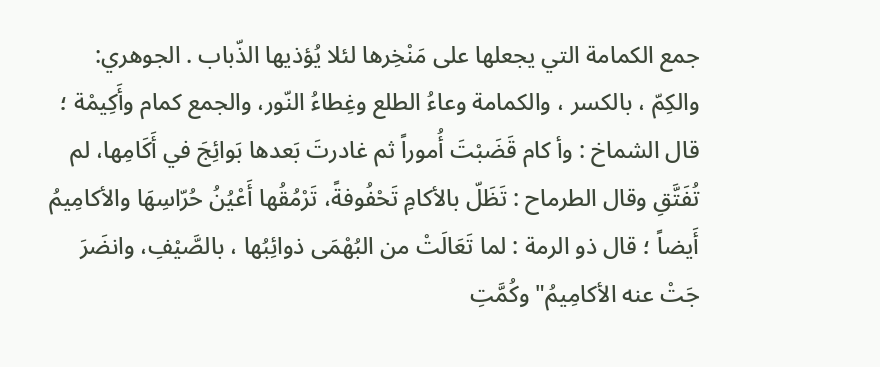جمع الكمامة التي يجعلها على مَنْخِرها لئلا يُؤذيها الذّباب . الجوهري: والكِمّ ، بالكسر ، والكمامة وعاءُ الطلع وغِطاءُ النّور، والجمع كمام وأَكِيمْة ؛ قال الشماخ : وأ كام قَضَبْتَ أُموراً ثم غادرتَ بَعدها بَوائِجَ في أَكَامِها، لم تُفَتَّقِ وقال الطرماح : تَظَلّ بالأكامِ تَحْفُوفةً، تَرْمُقُها أَعْيُنُ حُرّاسِهَا والأكامِيمُ أَيضاً ؛ قال ذو الرمة : لما تَعَالَتْ من البُهْمَى ذوائِبُها ، بالصَّيْفِ، وانضَرَ جَتْ عنه الأكامِيمُ" وكُمَّتِ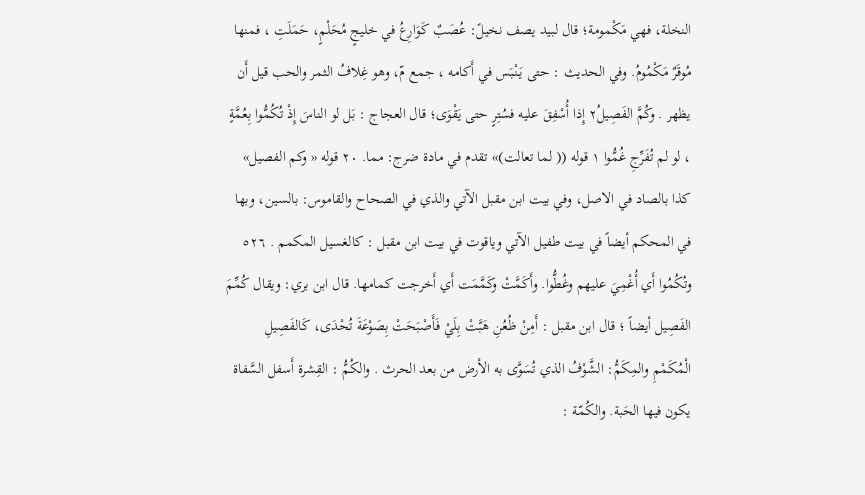النخلة، فهي مَكْمومة؛ قال لبيد يصف نخيلً: عُصَبٌ كَوَارِعُ في خليجٍ مُحَلْمٍ، حَمَلَتِ ، فمنها مُوقَرٌ مَكْمُومُ. وفي الحديث : حتى يَنْبَس في أَكامه ، جمع مّ، وهو غِلافُ الثمر والحب قيل أَن يظهر . وكُمَّ الفَصِيل٢ُ إِذا أُسْفِقَ عليه فسُتِرٍ حتى يَقْوَى؛ قال العجاج : بَل لو الناسَ إِذْ تُكُمُّوا بِعُمَّةٍ ، لو لم تُفَرِّجِ غُمُّوا ١ قوله (( لما تعالت)» تقدم في مادة ضرج: مما. ٢٠ قوله « وكم الفصيل» كذا بالصاد في الاصل، وفي بيت ابن مقبل الآتي والذي في الصحاح والقاموس: بالسين، وبها في المحكم أيضاً في بيت طفيل الآتي وياقوت في بيت ابن مقبل : كالغسيل المكمم . ٥٢٦ وتُكُمُوا أَي أُغْمِيَ عليهم وغُطُّوا. وأَكَمَّتْ وكَمَّمَت أَي أَخرجت كمامها. قال ابن بري: ويقال كُمِّمَ الفَصِيل أيضاً ؛ قال ابن مقبل : أَمِنْ ظُعُنِ هَبَّتْ بِلَيْ فَأَصْبَحَتْ بِصَوْعَةَ تُحْدَى، كَالفَصِيلِ الْمُكَمْمِ والمِكَمُّ: الشَّوْفُ الذي تُسَوَّى به الأرض من بعد الحرث . والكُمُّ : القِشرة أَسفل السَّفاة يكون فيها الحَبة. والكُمّة :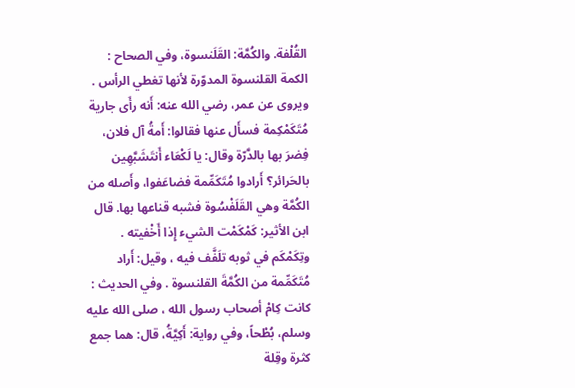القُلْفة. والكُمَّة: القَلَنسوة، وفي الصحاح : الكمة القلنسوة المدوّرة لأنها تغطي الرأس . ويروى عن عمر، رضي الله عنه: أَنه رأَى جارية مُتَكَمْكِمة فسأَل عنها فقالوا: أَمةُ آل فلان، فِضرَ بها بالدَّرّة وقال: يا لَكْعَاء أَنتَشَبَّهِين بالحَرائر؟ أَرادوا مُتَكَمِّمة فضاعَفوا، وأَصله من الكُمَّة وهي القَلَفْسُوة فشبه قناعها بها. قال ابن الأثير: كَمْكَمْت الشيء إِذا أَخْفيته . وتِكَمْكَم في ثوبه تلَفَّف فيه ، وقيل: أَراد مُتَكَمِّمة من الكُمَّةَ القلنسوة . وفي الحديث : كانت كِامْ أصحاب رسول الله ، صلى الله عليه وسلم، بُطْحاً، وفي رواية: أَكِيَّةُ، قال: هما جمع كثرة وقِلة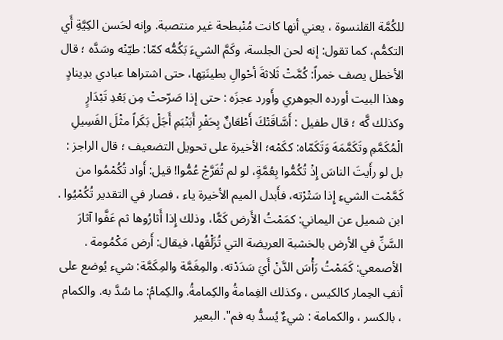للكُمَّة القلنسوة ، يعني أنها كانت مُنْبطحة غير منتصبة. وإنه لحَسن الكِيَّةِ أَي التكمُّم، كما تقول: إنه لحن الجلسة، وكَمَّ الشيءَ بَكُمُّه كمّا: طيّنْه وسَدَّه ؛ قال الأخطل يصف خمراً: كُمَّتْ ثَلاثةَ أحْوالِ بطينَتِها، حتى اشتراها عبادي بدِینادٍ وهذا البيت أورده الجوهري وأَورد عجزَه : حتى إذا صَرّحتْ مِن بَعْدِ تَبْدَارٍ وكذلك كَّه ؛ قال طفيل : أَسَّاقَتْكَ أَطْعَانٌ بِحَفْرِ أَبَنْبَمِ أَجَلْ بَكَراً مثْلَ الفَسِيلِ الْمُكَمَّمِ وتَكَمَّمَهَ وَتَكَمّاه: ككَمْه؛ الأخيرة على تحويل التضعيف ؛ قال الراجز : بل لو رأَيتَ الناسَ إِذْ تُكُمُّوا بِعُمَّةٍ، لو لم تُفَرَّجْ عُمُّوا! قيل: أَواد تُكُمْمُوا من كَمَّمْت الشيءِ إِذا سَتْرْته، فأَبدل الميم الأخيرة ياء ، فصار في التقدير تُكُمْيُوا . ابن شميل عن اليماني: كمَمْتُ الأَرض كَمًّا، وذلك إِذا أَثارُوها ثم عَفَّوا آثارَ السَّنِّ في الأرض بالخشبة العريضة التي تُزَلْقُها، فيقال: أَرض مَكْمُومة . الأصمعي: كَمَمْتُ رَأْسَ الدَّنْ أَيَ سَدَدْته. والمِغَمَّة والمِكَمَّة: شيء یُوضع على أنفِ الحِمار کالکیس ، وكذلك الغِمامةُ والكِمامةُ. والكِمامُ: ما سُدَّ به. والكمام ، بالكسر ، والكمامة : شيءٌ يُسدُّ به فم". البعير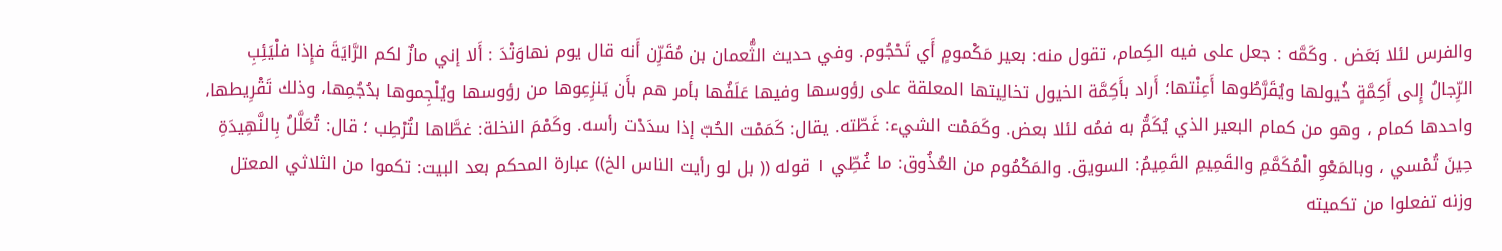والفرس لئلا بَعَض . وكَمَّه : جعل على فيه الكِمام، تقول منه: بعير مَكْمومٍ أَي تَحْجُوم. وفي حديث الثُّعمان بن مُقَرِّن أَنه قال يوم نهاوَتْدَ : أَلا إني مازٌ لكم الرَّايَةَ فإِذا فلْيَئِبِ الرِّجالُ إِلى أَكِمَّةٍ خُيولها ويُقَرَّطُوها أَعِنْتها؛ أَراد بأَكِمَّة الخيول تخالِيتها المعلقة على رؤوسها وفيها عَلَفُها بأمر هم بأَن يَنزِعِوها من رؤوسها ويُلْجِموها بدُجُمِها، وذلك تَقْرِيطها، واحدها كمام ، وهو من كمام البعير الذي يُكَمُّ به فمُه لئلا بعض. وكَمَمْت الشيء: غَطّته. يقال: كَمَمْت الحُبّ إذا سدَدْت رأسه. وكَمْمَ النخلة: غطَّاها لتُرْطِب ؛ قال: تُعَلَّلُ بِالنَّهِيدَةِ حِينَ تُمْسي ، وبالمَعْوِ الْمُكَمَّمِ والقَمِيمِ القَمِيمُ: السويق. والمَكْمُوم من العُذُوق: ما غُطِّي ١ قوله (( بل لو رأيت الناس الخ)) عبارة المحكم بعد البيت: تكموا من الثلاثي المعتل وزنه تفعلوا من تكميته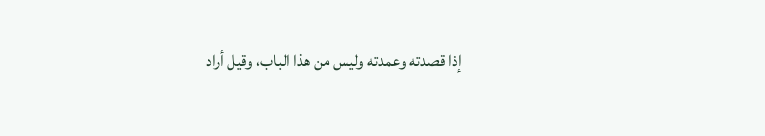إذا قصدته وعمدته وليس من هذا الباب، وقيل أراد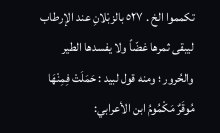تکمموا الخ . ٥٢٧ بالزبْلانِ عند الإرطاب ليبقى ثمرها غضّاً ولا يفسدها الطير والحُرور ؛ ومنه قول لبيد : حَمَلَتْ فِمِنْهَا مُوقَرٌ مَكْمُومُ ابن الأعرابي: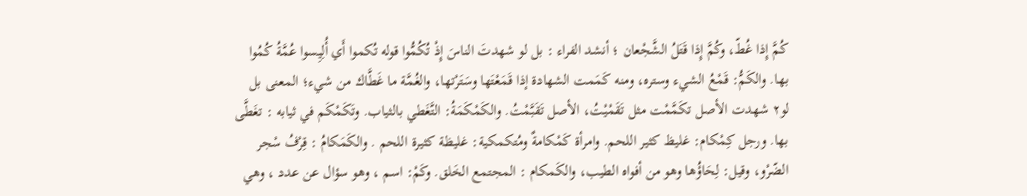كُمَّ إِذا غُطّ، وكُمَّ إِذا قَتَلُ الشَّجْعان ؛ أنشد الفراء : بل لو شهدتَ الناسَ إِذْ تُكُمُّوا قوله تُكموا أَي أُلِيِسوا عُمَّةُ كُمُوا بها. والكَمُّ: قَمْعُ الشيء وستره، ومنه كَمَمت الشهادة إذا قَمَعْتَها وسَتَرْتها، والغُمَّة ما غَطَّاك من شيء؛ المعنى بل لو٢ شهدت الأصل تكَمَّمْت مثل تَقَمْيْتُ، الأصل تَقَبَّمْتُ. والكَمْكَمَةُ: التَّغَطي بالثياب. وتَكَمْكَم في ثيابه : تغَطَّى بها. ورجل كِمْكام: غليظ كثير اللحم. وامرأة كَمْكامةٌ ومُتكمكية: غليظة كثيرة اللحم . والكَمَكامُ : قِرْفُ سْجر الضّرْو، وقيل: لِحَاؤُها وهو من أفواه الطيب، والكَمكام : المجتمع الخَلق. وكَمْ: اسم ، وهو سؤال عن عدد ، وهي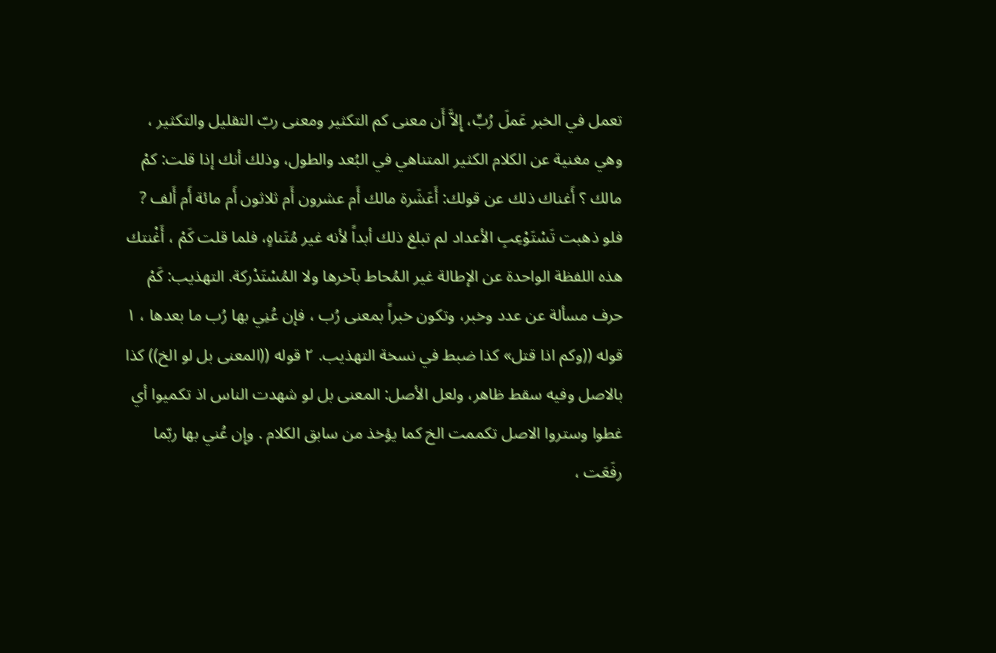تعمل في الخبر عَملَ رُبِّ، إِلاَّ أَن معنى كم التكثير ومعنى ربّ التقليل والتكثير ، وهي مغنية عن الكلام الكثير المتناهي في البُعد والطول، وذلك أنك إذا قلت: كمْ مالك ؟ أَغناك ذلك عن قولك: أَعَشَرة مالك أَم عشرون أَم ثلاثون أَم مائة أَم أَلف ? فلو ذهبت تَسْتَوْعِبِ الأعداد لم تبلغ ذلك أبداً لأنه غير مُتَناهٍ، فلما قلت كَمْ ، أَغْنتك هذه اللفظة الواحدة عن الإطالة غير المُحاط بآخرها ولا المُسْتَدْركة. التهذيب: كَمْ حرف مسألة عن عدد وخبر، وتكون خبراً بمعنى رُب ، فإن عُنِي بها رُب ما بعدها ، ١ قوله ((وكم اذا قتل» كذا ضبط في نسخة التهذيب. ٢ قوله ((المعنى بل لو الخ)) كذا بالاصل وفيه سقط ظاهر، ولعل الأصل: المعنى بل لو شهدت الناس اذ تكميوا أي غطوا وستروا الاصل تكممت الخ كما يؤخذ من سابق الكلام . وإِن عُني بها ربّما رفَعَت ،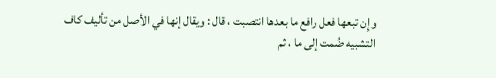وإِن تبعها فعل رافع ما بعدها انتصبت ، قال : ويقال إنها في الأصل من تأليف كاف التشبيه ضُمت إلى ما ، ثم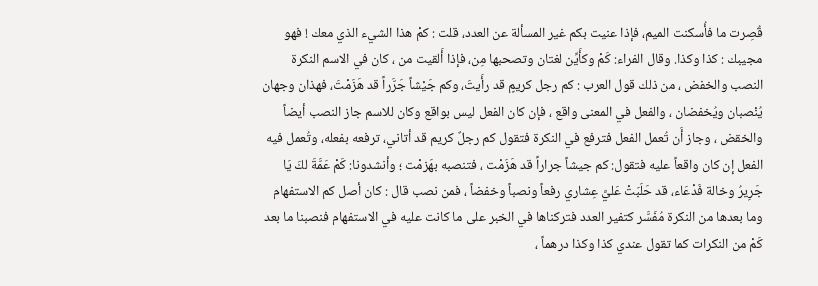قُصِرت ما فأُسكنت الميم، فإذا عنيت بكم غير المسألة عن العدد، قلت : كمْ هذا الشيء الذي معك ! فهو مجيبك : كذا وكذا. وقال الفراء: كَمْ وكأَيِّن لغتان وتصحبها مِن، فإذا أَلقيت من ، كان في الاسم النكرة النصب والخفض ، من ذلك قول العرب : کم رجل كريمٍ قد رأَيتَ، وكم جَيْشاً جَرَّراً قد هَزَمْتَ، فهذان وجهان يُنْصبان ويُخفضان ، والفعل في المعنى واقع ، فإن كان الفعل ليس بواقع وكان للاسم جاز النصب أيضاً والخقض ، وجاز أَن تُعمل الفعل فترفع في النكرة فتقول كم رجلٌ كريم قد أتاني، ترفعه بفعله، وتُعمل فيه الفعل إن كان واقعاً عليه فتقول: كم جيشاً جراراً قد هَزَمْت ، فتنصبه بهَزمْت ؛ وأنشدونا: كَمْ عَمَّةَ لكَ يَا جَرِيرُ وخالة فَدْعَاء، قد حَلَبَتْ عَليَّ عِشاري رفعاً ونصباً وخفضاً ، فمن نصب قال : كان أصل كم الاستفهام وما بعدها من النكرة مُفَسَّر كتفير العدد فتركناها في الخبر على ما كانت عليه في الاستفهام فنصبنا ما بعد كَمْ من النكرات كما تقول عندي كذا وكذا درهماً ،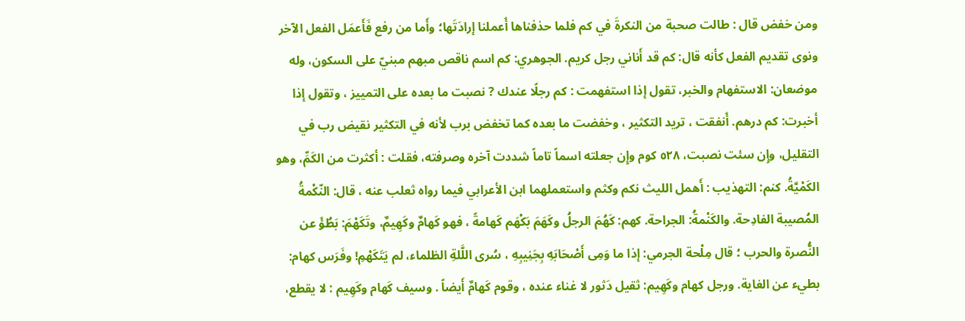ومن خفض قال : طالت صحبة من النكرةَ في كم فلما حذفناها أَعملنا إرادَتَها؛ وأَما من رفع فَأَعمَل الفعل الآخر ونوى تقديم الفعل كأنه قال: كم قد أَناني رجل كريم. الجوهري: كم اسم ناقص مبهم مبنيّ على السكون، وله موضعان: الاستفهام والخبر، تقول إذا استفهمت : كم رجلًا عندك ? نصبت ما بعده على التمييز ، وتقول إذا أخبرت: كم درهم. أَنفقت ، تريد التكثير ، وخفضت ما بعده كما تخفض برب لأنه في التكثير نقيض رب في التقليل، وإِن سئت نصبت، ٥٢٨ كوم وإِن جعلته اسماً تاماً شددت آخره وصرفته، فقلت : أكثرت من الكَمِّ، وهو الكَمْيَّةُ. كنم: التهذيب : أَهمل الليث نكم وكثم واستعملهما ابن الأعرابي فيما رواه ثعلب عنه ، قال: النّكْمةُ المُصيبة الفادِحة. والكَنْمةُ: الجراحة. كهم: كَهُمَ الرجلُ وكَهَمَ بَكْهَم كَهامةً ، فهو كَهامٌ وكَهِيمٌ، وتَكَهْمَ: بَطُؤَ عن النُّصرة والحرب ؛ قال مِلْحة الجرمي: إذا ما وَمِى أَصْحَابَهِ بِجَنِيبِهِ ، سُرى اللَّلةِ الظلماء، لم يَتَكَهْمِ! وفَرَس كهام: بطيء عن الغاية. ورجل كهام وكَهِيم: ثقيل دَثور لا غناء عنده ، وقوم كَهامٌ أَيضاً . وسيف كَهام وكَهِيم : لا يقطع،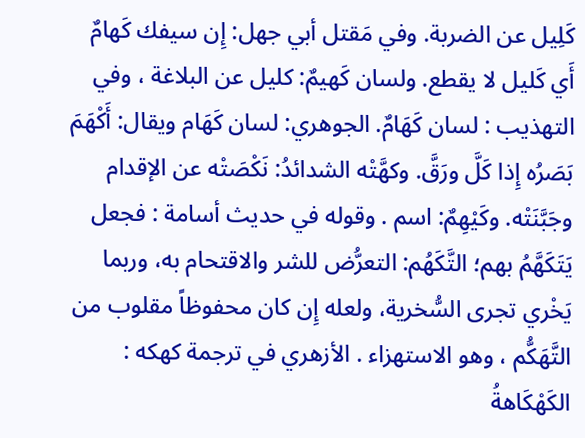كَلِيل عن الضربة. وفي مَقتل أبي جهل: إِن سيفك كَهامٌ أَي كَليل لا يقطع. ولسان كَهيمٌ: كليل عن البلاغة ، وفي التهذيب : لسان كَهَامٌ. الجوهري: لسان كَهَام ويقال: أَكْهَمَ بَصَرُه إِذا كَلَّ ورَقَّ. وكهَّتْه الشدائدُ: نَكْصَتْه عن الإقدام وجَبَّنَتْه. وكَيْهِمٌ: اسم . وقوله في حديث أسامة : فجعل يَتَكَهَّمُ بهم؛ التَّكَهُم: التعرُّض للشر والاقتحام به، وربما يَخْري تجرى السُّخرية، ولعله إِن كان محفوظاً مقلوب من التَّهَكُّم ، وهو الاستهزاء . الأزهري في ترجمة كهكه : الكَهْكَاهةُ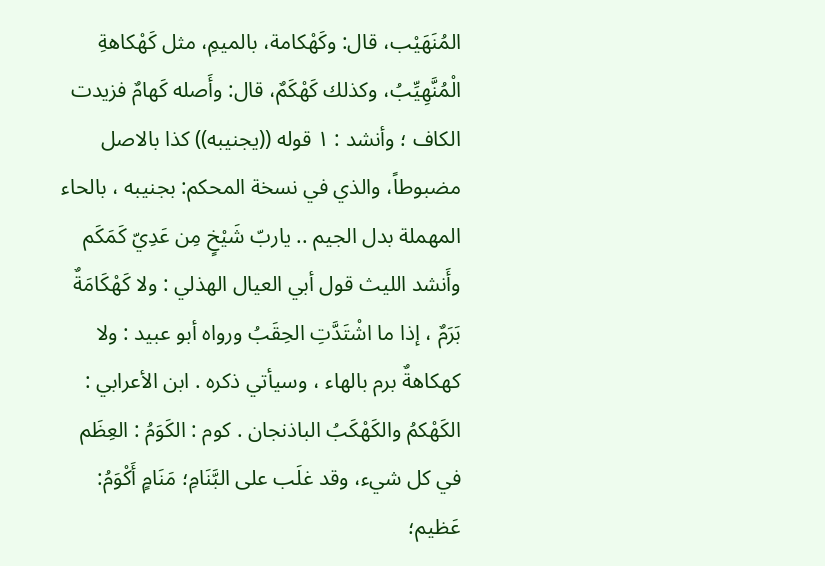المُنَهَيْب، قال: وكَهْكامة، بالميمِ، مثل كَهْكاهةِ الْمُنَّهِيِّبُ، وكذلك كَهْكَمٌ، قال: وأَصله كَهامٌ فزيدت الکاف ؛ وأنشد : ١ قوله ((يجنيبه)) كذا بالاصل مضبوطاً، والذي في نسخة المحكم: بجنيبه ، بالحاء المهملة بدل الجيم .. ياربّ شَيْخٍ مِن عَدِيّ كَمَكَم وأَنشد الليث قول أبي العيال الهذلي : ولا كَهْكَامَةٌ بَرَمٌ ، إذا ما اشْتَدَّتِ الحِقَبُ ورواه أبو عبيد : ولا كهكاهةٌ برم بالهاء ، وسيأتي ذكره . ابن الأعرابي : الكَهْكمُ والكَهْكَبُ الباذنجان . كوم : الكَوَمُ : العِظَم في كل شيء، وقد غلَب على البَّنَامِ؛ مَنَامٍ أَكْوَمُ: عَظيم؛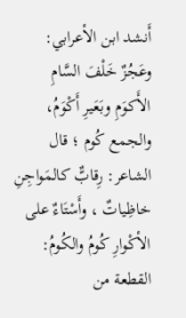أَنشد ابن الأعرابي: وعَجُزٌ خَلْفَ السَّامِ الأَكوَمِ وبَعَيرِ أَكْوَمُ، والجمع كُوم ؛ قال الشاعر: رِقابٌّ كالمَواجِنِ خاظِياتٌ ، وأَسْتَاءٌ على الأكْوارِ كُومُ والكُومُ: القطعة من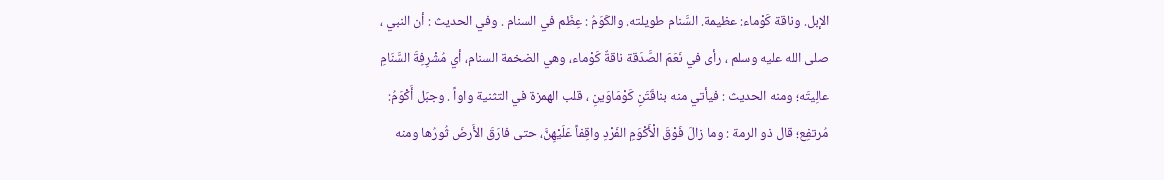الإبل. وناقة كَوْماء: عظيمة. السَّنام طويلته. والكَوَمُ : عِظَم في السنام . وفي الحديث : أن النبي ، صلى الله عليه وسلم ، رأى في نَعَمَ الصَّدَقة ناقةٌ كَوْماء، وهي الضخمة السنام، أي مُشْرِفِةَ السَّنَامِ عالِيتَه؛ ومنه الحديث : فيأتي منه بناقَتَنِ كَوْمَاوَينِ ، قلب الهمزة في التثنية واواً . وجبَل أَكْوَمُ: مُرتفِع؛ قال ذو الرمة : وما زالَ فَوْقَ الْأَكْوَمِ الفَرْدِ واقِفاً عَلَيْهِنَّ، حتى فارَقَ الأَرضَ ثُورُها ومنه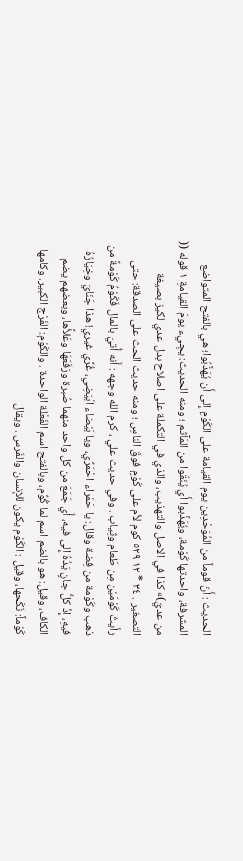الحديث : أَنّ قوماً من المُوَحْدِين يوم القيامة على الكَوْمِ إِلى أَن يُهَذَّبُوا؛ هي بالفتح المتواضع المشرفة، واحدتها كَوْمة، ويُهَذَّبوا أَي يُنَقّوا من المَآثم ؛ ومنه الحديث: يجِيء يومَ القيامةِ ١ قوله (( من عديّ)» كذا في الاصل والتهذيب، والذي في التكملة على اصلاح بدل عدي لكيز بصيغة التصغير . ٣٤ * ١٢ ٥٢٩ كوم لأم على كَوْمٍ فوقَ الناسِ ؛ ومنه حديث الحث على الصدقة: حتى رأيتُ كَوْمَيْن مِن طَعام وثِياب . وفي حديث علي ، كرم الله وجهه : أَنه أُتيَ بالمال فَكَوْمُ كَوْمةً من ذهب وكَوْمة من فِضة وقال: يا حَمْراء احْمَرِّي، ويا بَيْضاء ابْيَضِي، غُرِّي غيري! هذا جَنَايَ وخِيَارُهُ فيهِ، إِذْ كلُّ جانٍ يَدُهُ إِلى فيه، أَي جَمَعَ من كل واحد منهما صُبرة ورَفَعَهَا وعَلأَّها، وبعضهم يضم الكاف، وقيل: هو بالضم اسم لما كُوِّم، وبالفتح اسم الفَعْلة الواحدة . والكَوْم: الفَرْج الكبير. وكامها كَوْماً: نَكَحها، وقيل : الكَوْم يكون للإنسان والفَرس . ويقال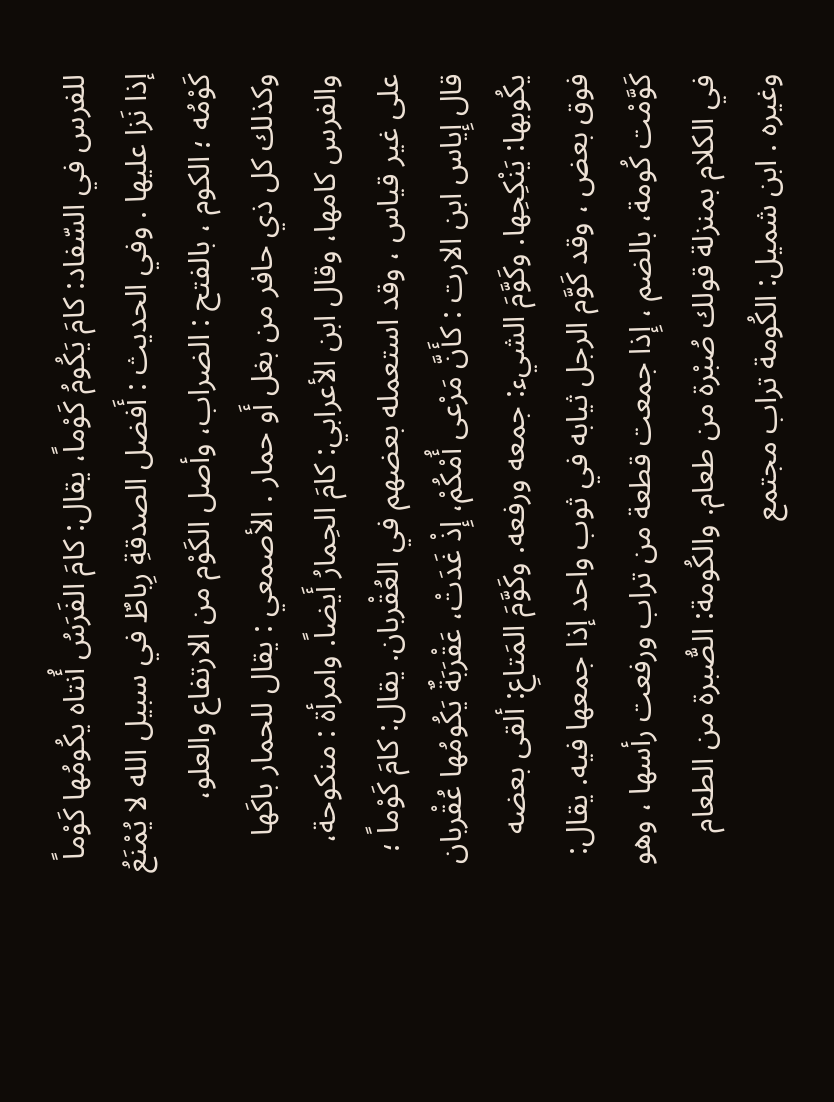للفرس في السّفاد: كامَ يَكُومُ كَوْماً، يقال: كامَ الفَرَسُ أُنتاه يكُومُها كَوْماً إذا نَزا عليها . وفي الحديث : أَفضل الصدقةِ رِباطٌ في سبيل الله لا يُمْنَعُ كَوْمُه ؛ الكوم ، بالفتح : الضراب، وأصل الكَوْم من الارتفاع والعلو، وكذلك كل ذي حافر من بغل أَو حمار . الأصمعي : يقال للحمار باكَها والفرس كامها، وقال ابن الأعرابي: كامَ الحِمارُ أَيضاً. وامرأة : منكوحة، على غير قياس ، وقد استعمله بعضهم في العُقْربان. يقال: كامَ كَوْماً ؛ قال إِياس ابن الارت : كأَنَّ مَرْعى أُمْكُمْ، إِذْ غَدَتْ، عَقْرَبَةٌ يَكُومُها عُقْربان يكُوبها: يَنْكِحِها. وكَوَّمَ الشيء: جمعه ورفعه. وكَوَّمَ المَتاعِ: ألقى بعضه فوق بعض ، وقد كَوَّم الرجل ثيابه في ثوب واحد إذا جمعها فيه. يقال: كَوَّمْت كُومة، بالضم ، إِذا جمعت قطعة من تراب ورفعت رأسها ، وهو في الكلام بمنزلة قولك صُبْرة من طعام. والكُومة: الصُّبرة من الطعام وغيره . ابن شميل: الكُومة تراب مجتمع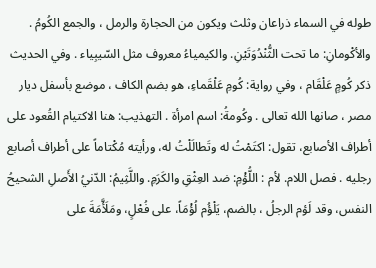طوله في السماء ذراعان وثلث ويكون من الحجارة والرمل ، والجمع الكُومُ . والأكْومانِ: ما تحت الثُّنْدُوَتَيْنِ. والكيمياءُ معروف مثل السّيبِياء . وفي الحديث ذكر كُومٍ عَلْقَام ، وفي رواية: كُومِ عَلْقَماءِ، هو بضم الكاف ، موضع بأسفل ديار مصر ، صانها الله تعالى . وكُومةُ: اسم امرأة . التهذيب: هنا الاكتيام القُعود على أطراف الأصابع، تقول: اكتَمْتُ له وتَطالَلْتُ له، ورأيته مُكْتاماً على أطراف أصابع رجليه . فصل اللام. لأم : اللُّؤْمِ: ضد العِثْقِ والكَرَمِ. واللَّثِيمُ: الدّنيُ الأَصلِ الشحيحُ النفس، وقد لَؤم الرجلُ ، بالضم، يَلْؤُم لُؤْمَاً، على فُعْلٍ، ومَلَأَّمَةَ على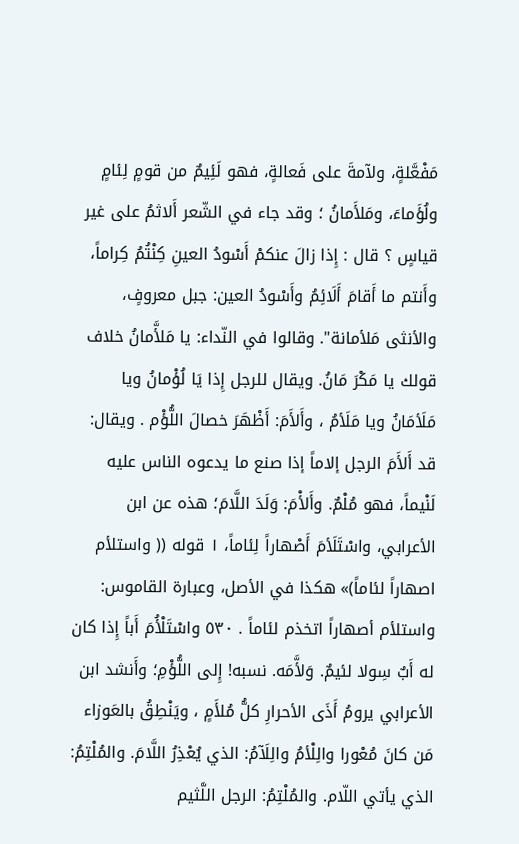مَفْعَّلةٍ، ولآمةَ على فَعالةٍ، فهو لَئِيمٌ من قومٍ لِئامٍ ولُؤَماءَ، ومَلأَمانُ ؛ وقد جاء في الشّعر أَلاثمُ على غير قياسٍ ؟ قال : إِذا زالَ عنكمْ أَسْودُ العينِ كِنْتُمُ كِراماً، وأَنتم ما أَقامَ أَلَائِمُ وأَسْودُ العين: جبل معروفٍ، والأنثى مَلأمانة". وقالوا في النّداء: يا مَلأَّمانُ خلاف قولك يا مَكْرَ مَانُ. ويقال للرجل إِذا يَا لُؤْمانُ ويا مَلَأمَانُ ويا مَلَأمُ ، وأَلأَمَ: أَظْهَرَ خصالَ اللُّؤْم . ويقال: قد أَلأَمَ الرجل إلاماً إذا صنع ما يدعوه الناس عليه لَنْيماً، فهو مُلْمٌ. وأَلأْمَ: وَلَدَ اللَّامَ؛ هذه عن ابن الأعرابي، واسْتَلَأمَ أَصْهاراً لِئاماً، ١ قوله (( واستلأم اصهاراً لئاماً)» هكذا في الأصل، وعبارة القاموس: واستلأم أصهاراً اتخذم لئاماً . ٥٣٠ واسْتَلْأُمَ أَباً إِذا كان له أَبٌ سِولا لئيمٌ. وَلأَّمَه. نسبه! إِلى اللُّؤْمِ؛ وأَنشد ابن الأعرابي يرومُ أَذَى الأحرارِ كلُّ مُلأَمٍ ، ويَنْطِقُ بالعَوزاء مَن كانَ مُعْورا والِلْأمُ والِلَآمُ: الذي يُعْذِرُ اللَّامَ. والمُلْتِمُ: الذي يأتي اللّام. والمُلْتِمُ: الرجل اللَّثيم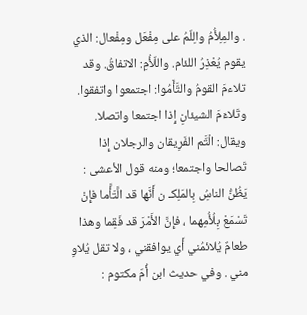. والمِلِأُمُ والِلّمُ على مِفْعَل ومِفْعال: الذي يقوم يُعْذِرُ اللئام. واللّأُمِ: الاتفاقُ. وقد تلاءمَ القومُ والتَّأَمُوا: اجتمعوا واتفقوا. وتَلاءَمَ الشيئانِ إِذا اجتمعا واتصلا. ويقال: الْتَّم الفَرِيقان والرجلان إِذا تَصالحا واجتمعا؛ ومنه قول الأعشى : يَظُنُّ الناسُِ بِالمَلِكـ ن أَنَّها قد الَّتَأَّما فإِنْ تَسْمَعْ بِلُأُمِهما ، فإِنَّ الأَمْرَ قد فَقِما وهذا طعامٌ يُلائمُني أَي يوافقني ، ولا تقل يُلاوِ مني . وفي حديث ابن أُمّ مكتوم :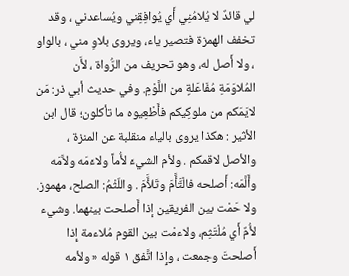لي قائدٌ لا يُلامُنِي أَي يُوافِقِني ويُساعدني ، وقد تخفف الهمزة فتصير ياء، ویروی بلاوِ مني ، بالواو ، ولا أَصل له، وهو تحريف من الرُّواة ، لأَن المُلاوَمَةِ مُفَاعَلةٍ من اللَّوْمِ. وفي حديث أبي ذر: مَن لايَمَكم من ملوكِيكم فأَطْعِيوه ما تأكلون؛ قال ابن الأثير : هكذا يروى بالياء منقلبة عن المنزة ، والأصل لاقمكم . ولأم الشيءَ لأُماً ولاءَمَه ولاَّمَه وأَلَّمَه: أَصلحه فالْتَّأَّمَ وتَلأَّمَ . واللّثْمُ: الصلح، مهموز. ولا حَمْت بين الفريقين إذا أَصلحت بينهما. وشيء لأُمٌ أَي مُلْتَثِم، ولاءمْت بين القوم مُلاءمة إِذا أَصلحتَ وجمعت ، وإِذا اتَّفق ١ قوله « ولأمه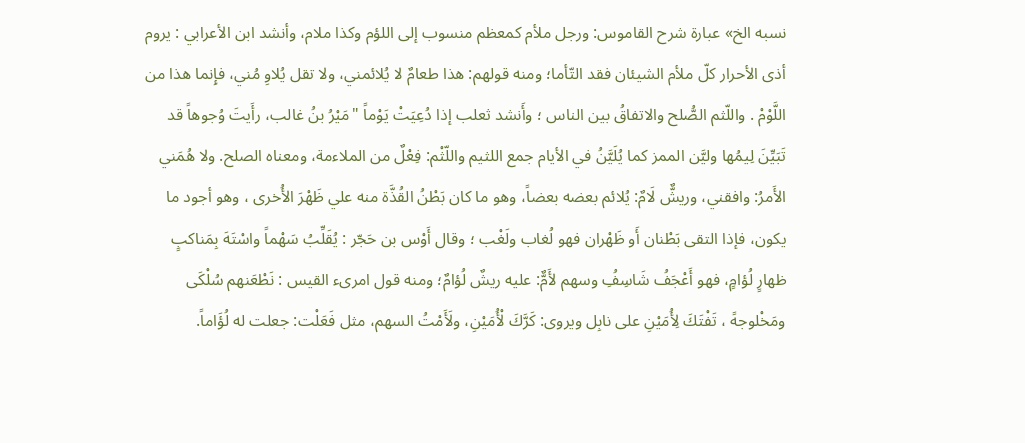نسبه الخ» عبارة شرح القاموس: ورجل ملأم كمعظم منسوب إلى اللؤم وكذا ملام، وأنشد ابن الأعرابي : يروم أذى الأحرار كلّ ملأم الشيئان فقد التّأما؛ ومنه قولهم: هذا طعامٌ لا يُلائمني، ولا تقل يُلاوِ مُني، فإِنما هذا من اللَّوْمْ . واللّثم الصُّلح والاتفاقُ بين الناس ؛ وأَنشد ثعلب إذا دُعِيَتْ يَوْماً "مَيْرُ بنُ غالب، رأَيتَ وُجوهاً قد تَبَيِّنَ لِيمُها وليَّن الممز كما يُلَيَّنُ في الأيام جمع اللثيم واللّثْم: فِعْلٌ من الملاءمة، ومعناه الصلح. ولا هُمَني الأَمرُ: وافقني، وريشٌّ لَامٌ: يُلائم بعضه بعضاً، وهو ما كان بَطْنُ القُذَّة منه علي ظَهْرَ الأُخرى ، وهو أجود ما يكون، فإذا التقى بَطْنان أَو ظَهْران فهو لُغاب ولَغْب ؛ وقال أَوْس بن حَجّر : يُقَلِّبُ سَهْماً واسْتَهَ بِمَناكبٍ ظهارٍ لُؤامٍ، فهو أَعْجَفُ شَاسِفُِ وسهم لأَمٌّ: عليه ريشٌ لُؤامٌ؛ ومنه قول امرىء القيس : نَطْعَنهم سُلْكَى ومَخْلوجهً ، تَفْتَكَ لِأُمَيْنِ على نابِل ويروى: كَرَّكَ لْأُمَيْنِ، ولَأَمْتُ السهم، مثل فَعَلْت: جعلت له لُؤَاماً.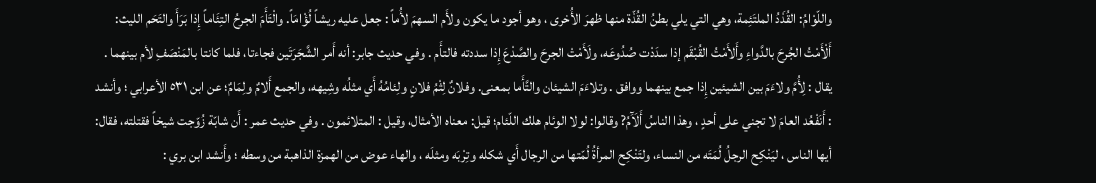واللّوْامُ: القُذَدُ الملتَئِمة، وهي التي يلي بطنُ القُذّة منها ظهرَ الأُخرى ، وهو أجود ما يكون ولأَم السهمَ لأُماً : جعل عليه ريشاً لُؤْامَاً. والْتَأَمَ الجرحُ التِئَاماً إِذا بَرَأَ والتَحَم الليث: أَلْأَمْتُ الجُرحَ بالدَّواءِ وأَلأَمْتُ القُبْقَم إذا سدَدْت صُدُوعَه، ولَأَمْتْ الجرحَ والصَّدْعَ إِذا سددته فالتأَم . وفي حديث جابر: أنه أَمر الشَّجَرَتَين فجاءتا، فلما كانتا بالمَنْصَفِ لأم بينهما . يقال : لِأُمَّ ولاءَمَ بين الشيئين إِذا جمع بينهما ووافق . وتلاءَمَ الشيئان والتَّأَما بمعنى. وفلانٌ لِثْمُ فلانٍ ولِئامُهُ أَي مثلُه وشِيهه، والجمع أَلامٌ ولِمَامٌ؛ عن ابن ٥٣١ الأعرابي ؛ وأنشد : أَنَفْعُد العامَ لا تجني على أحدٍ ، وهذا الناسُ أَلَآَمُ? وقالوا: لولا الوئام هلك اللّئام؛ قيل: معناه الأمثال، وقيل : المتلائمون . وفي حديث عمر : أَن شابّة زُوّجت شيخاً فقتلته، فقال: أيها الناس ، ليَنْكِح الرجلُ لُمَتَه من النساء، ولتَنْكِح المرأةُ لُمّتها من الرجال أَي شكله وتِرْبَه ومثلَه ، والهاء عوض من الهمزة الذاهبة من وسطه ؛ وأَنشد ابن بري :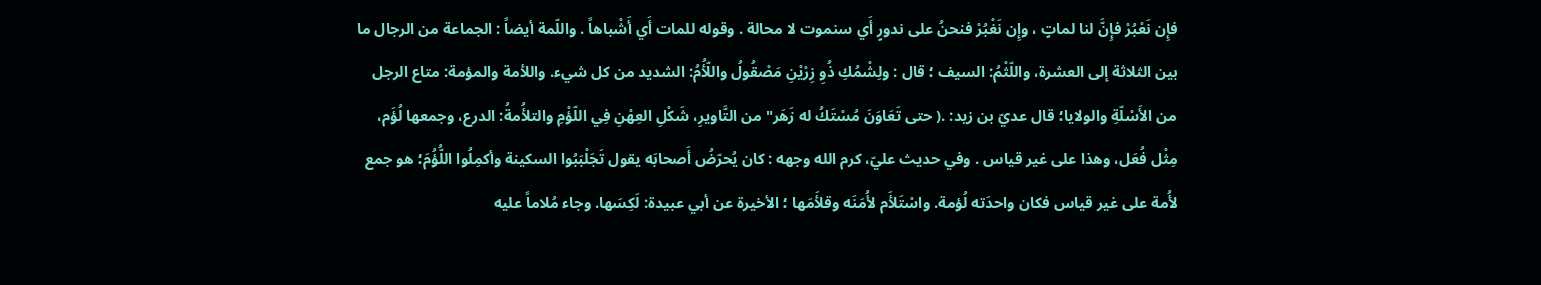فإِن نَعْبُرْ فإِنَّ لنا لماتٍ ، وإِن نَغْبُرْ فنحنُ على ندورٍ أَي سنموت لا محالة . وقوله للمات أَي أَشْباهاً . واللّمة أيضاً : الجماعة من الرجال ما بين الثلاثة إلى العشرة، واللّثْمُ: السيف ؛ قال : ولِشْمُكِ ذُوِ زِرْيْنِ مَصْقُولُ واللّأُمُ: الشديد من كل شيء. واللأمة والمؤمة: متاع الرجل من الأَسْلّةِ والولايا؛ قال عديّ بن زيد: .( حتى تَعَاوَنَ مُسْتَكُ له زَهَر" من التَّاويرِ، شَكْلِ العِهْنِ فِي اللّؤْمِ والتلأُمةُ: الدرع، وجمعها لُؤَم، مِثْل فُعَل، وهذا على غير قياس . وفي حديث عليّ، كرم الله وجهه : كان يُحرّضُ أَصحابَه يقول تَجَلْبَبُوا السكينة وأكمِلُوا اللُّؤُمَ؛ هو جمع لأُمة على غير قياس فكان واحدَته لُؤمة. واسْتَلأَم لأُمَنَه وقلأَمَها ؛ الأخيرة عن أبي عبيدة: لَكِسَها. وجاء مُلاماً عليه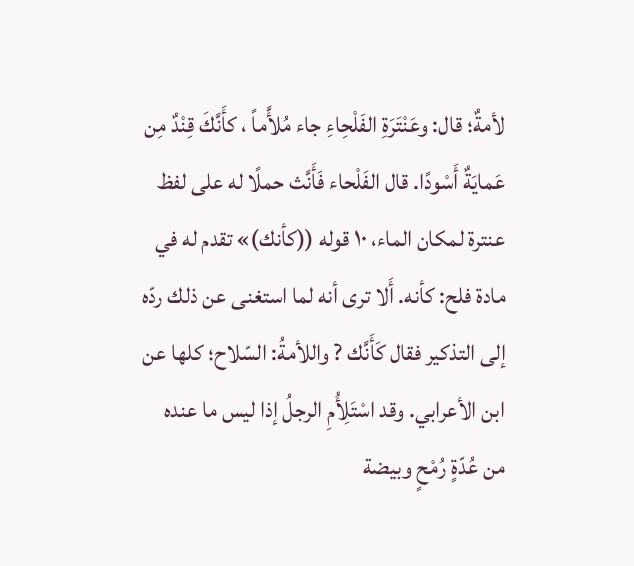لأمةٌ؛ قال: وعَنْتَرَةِ الفَلْحِاءِ جاء مُلأَّماً ، كأَنَّكَ قِنْدٌ مِن عَمايَةٌ أَسْودًا. قال الفَلْحاء فَأَنَّث حملًا له على لفظ عنترة لمكان الماء، ١٠ قوله ((كأنك)» تقدم له في مادة فلح: كأنه. أَلا ترى أنه لما استغنى عن ذلك ردّه إلى التذكير فقال كَأَنَّك ? واللأمةُ: السّلاح؛ كلها عن ابن الأعرابي. وقد اسْتَلِأُمِ الرجلُ إذا ليس ما عنده من عُدّةٍ رُمْحٍ وبيضة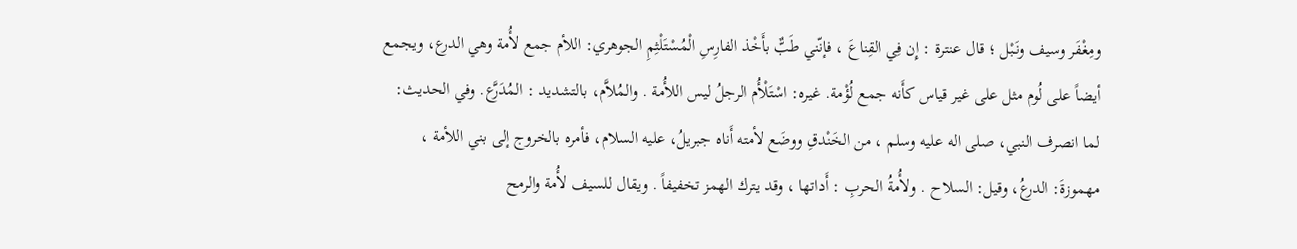ومِغْفَر وسيف ونَبْل ؛ قال عنترة : إِن فِي القِناعَ ، فإنّني طَبٌّ بأَخْذ الفارِسِ الْمُسْتَلْثِمِ الجوهري: اللأم جمع لأُمة وهي الدرع، ويجمع أيضاً على لُوم مثل على غير قياس كأَنه جمع لُؤْمة. غيره: اسْتَلْأُم الرجلُ ليس اللأُمة . والمُلاَّم، بالتشديد : المُدَرَّع. وفي الحديث: لما انصرف النبي، صلى اله عليه وسلم ، من الخَنْدقِ ووضَع لأمته أَناه جبريلُ، عليه السلام، فأمره بالخروج إلى بني اللأمة ، مهموزةَ: الدرعُ، وقيل: السلاح . ولأُمةُ الحربِ : أَداتها ، وقد يترك الهمز تخفيفاً . ويقال للسيف لأُمة والرمح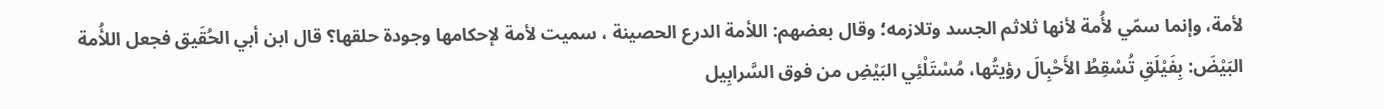لأمة، وإنما سمّي لأُمة لأنها ثلاثم الجسد وتلازمه؛ وقال بعضهم: اللأمة الدرع الحصينة ، سميت لأمة لإحكامها وجودة حلقها؟ قال ابن أبي الحُقَيق فجعل اللأُمة البَيْضَ: بِفَيْلَقِ تُسْقِطُ الأَحْبِالَ رؤيتُها، مُسْتَلْئِي البَيْضِ من فوق السَّرابِيل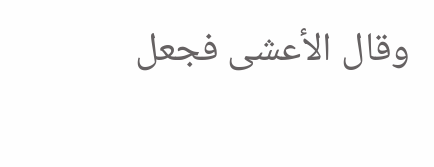وقال الأعشى فجعل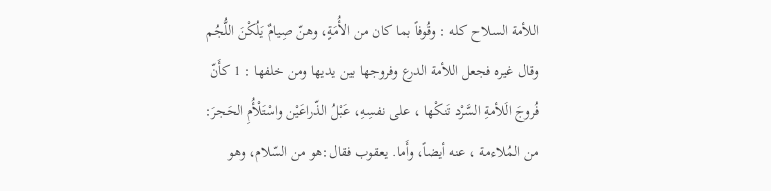اللأمة السلاح كله : وقُوفاً بما كان من الأُمَةٍ، وهنّ صِيامٌ يَلُكْنَ اللُّجُم وقال غيره فجعل اللأمة الدرع وفروجها بین یديها ومن خلفها : 1 كأَنّ فُروجَ الَلأمةِ السَّرْد تَنكْها ، على نفسِهِ، عَبْلُ الذّراعَيْن واسْتَلْأُمِ الحَجرَ: من المُلاءمة ، عنه أيضاً، وأَما. يعقوب فقال:هو من السّلام، وهو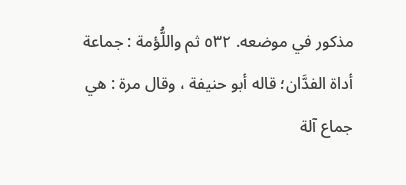مذكور في موضعه. ٥٣٢ ثم واللُّؤمة : جماعة أداة الفدَّان؛ قاله أبو حنيفة ، وقال مرة : هي جماع آلة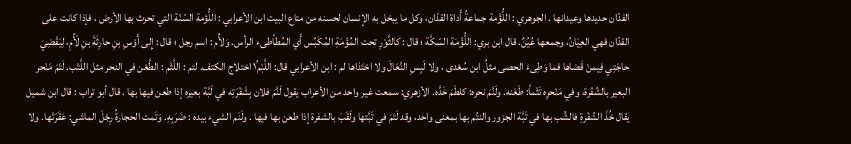الفدّان حديدها وعيدانها . الجوهري : اللُّؤْمة جماعةُ أَداة القدّان، وكل ما يبخل به الإنسان لحسنه من متاع البيت ابن الأعرابي : اللُّؤمة السّنّة التي تحرث بها الأرض ، فإذا كانت على القدّان فهي العِيَانُ، وجمعها عُيُنٌ. قال ابن بري: اللُّؤْمَة السّكَّة ؛ قال : كالثَّوْرِ تحت المُؤْمَةِ المُكَبِّس أَي المُطأطىء الرأس. وَلأُم : اسم رجل ؛ قال : إِلى أَوْسِ بنِ حارِثَةَ بنِ لَأُمِ، لِيَقْضِيَ حاجَتِي فِيمنْ قَضاها فما وَطِىءَ الحصى مثلُ ابن سُعْدى ، ولا لَبِسِ النَّعَالَ ولا احْتَذاها لم : ابن الأعرابي قال: اللَّبْم١ُ اختلاج الكتف. لتم : اللَّثْم : الطَّعْن في النحر مثل اللَّتْب. لَتَمَ مَنْحر البعير بالشّفْرة، وفي مَنْحرِه تَثْماً: طَعَنه. ولَنَّمَ نحره: كلطَمَ خَدَّه. الأزهري: سمعت غير واحد من الأعراب يقول لَنَّمَ فلان بِشَفْرَتِه في لَبَّة بعيره إذا طعن فيها بها . قال أبو تراب : قال ابن شميل يقال خُذَ الشّفْرةِ فالشُب بها في تَبَّة الجزور والنتُم بها بمعنى واحد، وقد لَتَمَ في تَبَّتها ولَقَبَ بالشفرة إذا طعن بها فيها . ولَنَم الشيء بيده : ضَرَبِهِ. وَتَمت الحجارةُ رِجْلَ الماشي: عَقَرَتْها. ولا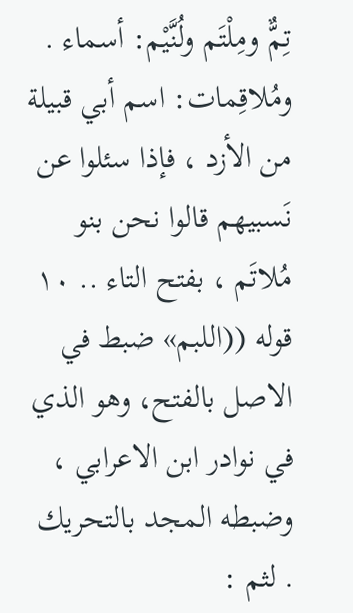تِمٌّ ومِلْتَم ولُنَّيْم: أسماء . ومُلاقِمات: اسم أبي قبيلة من الأزد ، فإذا سئلوا عن نَسبيهم قالوا نحن بنو مُلاتَم ، بفتح التاء .. ١٠ قوله ((اللبم» ضبط في الاصل بالفتح، وهو الذي في نوادر ابن الاعرابي ، وضبطه المجد بالتحريك . لثم :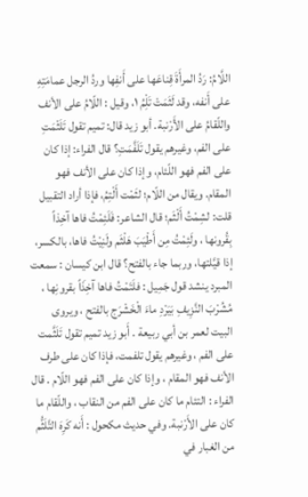اللَّامُ: رَدُ المرأَةَ قِناعَها على أَنفِها وردُ الرجل عمامَتِهِ على أَنفه، وقد لَثَمَتْ تَلِْمُ ١، وقيل : اللّامُ على الأنف واللّقامُ على الأَرْنبة. أبو زيد قال: تميم تقول تَلَثْمَتِ على الفم، وغيرهم يقول تَلَفَّمَتِ؟ قال الفراء: إذا كان على الفم فهو اللّئام، وإذا كان على الأنف فهو المقام. ويقال من اللّام؛ لثَمْت أَلْتِمُ، فإذا أراد التقبيل قلت: لشِمْتُ أَلْثَم؛ قال الشاعر: فَلَئِمْتُ فاها آخِذاً بِقُرونها ، ولَئِمْتُ مِن أَطْيَبَ هَلْثَم ولَنِيْتُ فاها، بالكسر، إذا قيَّلتها، وربما جاء بالفتح؟ قال ابن كيسان : سمعت المبرد ينشد قول جَمِيل : فلَتَمْتُ فاها آخِذَاً بقرونِها ، مُشُرْبَ النَّزِيفِ بَيَرْدِ ماءَ الْخَشْرَج بالفتح ، ويروى البيت لعمر بن أبي ربيعة . أَبو زيد تميم تقول تَلَثَّمت على الفم ، وغيرهم يقول تلفمت، فإذا كان على طرف الأنف فهو المقام ، وإذا كان على الفم فهو اللّام . قال الفراء : التئام ما كان على الفم من النقاب ، واللّقام ما كان على الأَرْنبة. وفي حديث مكحول : أَنه كَرِهَ التَّلَثُّم من الغبار في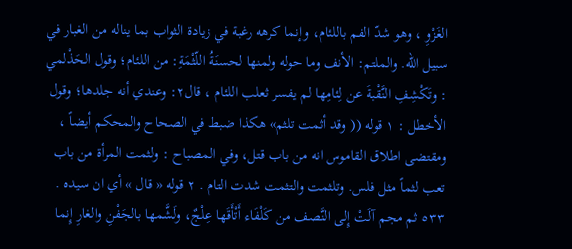الغَزْوِ ، وهو شدّ الفم باللئام، وإنما كرهه رغبة في زيادة الثواب بما يناله من الغبار في سبيل الله. والملتم: الأنف وما حوله ولمنها لحسنَةُ اللّثْمَةِ: من اللئام؛ وقول الحَذْلمي : وتَكْشِفِ النَّقْبةَ عن لِئامِها لم يفسر ثعلب اللئام ، قال٢: وعندي أنه جلدها؛ وقول الأخطل : ١ قوله (( وقد أثمت تلثم» هكذا ضبط في الصحاح والمحكم أيضاً ، ومقتضى اطلاق القاموس انه من باب قتل، وفي المصباح : ولثمت المرأة من باب تعب لثماً مثل فلس. وتلثمت والتثمت شدت التام . ٢ قوله « قال » أي ان سيده . ٥٣٣ ثم مجم آلَتْ إِلى النَّصف من كَلْفَاء أَتْأَقَها عِلْجٌ، ولَشَّمها بالجَفْنِ والغارِ إِنما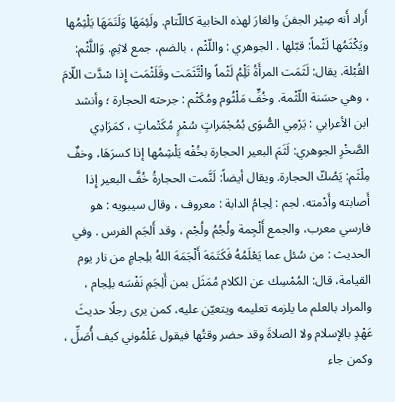أَراد أَنه صِيْر الجفنَ والغارَ لهذه الخابية كاللّتام. ولَئِمَهَا وَلَنَمَهَا يَلْثِمُها ويَكْثَمُها لَثْماً: قبّلها . الجوهري : واللّثْم ، بالضم، جمع لاثِمٍ. وَاللَّثْم: القُبْلة. يقال: لَثَمَت المرأَةُ تَلِْمُ لَثْماً والْتَّثَمَت وقَلَثْمَت إِذا سْدَّت اللّامَ ، وهي حسَنة اللّثْمة. وخُفٍّ مَلْثُوم ومُكَثْم : جرحته الحجارة ؛ وأنشد ابن الأعرابي : يَرْمِي الصُّوَى بُمُجْمَراتٍ سُمْرٍ مُكَتْماتٍ ، كمَرَادِي الصَّخْرِ الجوهري: لَثَمَ البعير الحجارة بخُفْه يَلْشِمُها إذا كسرَهَا، وخفٌ مِلْثَم: يَصُكّ الحجارة. ويقال أيضاً: لَنَّمت الحجارةُ خُفَّ البعير إِذا أَصابته وأَدْمته. لجم : لِجامُ الدابة : معروف ، وقال سيبويه : هو فارسي معرب، والجمع أَلْجِمة ولُجُمُ ولُجْم ، وقد أَلجَم الفرس . وفي الحديث : من سُئل عما يَعْلَمُهُ فَكَتَمَهَ أَلْجَمَهَ اللهُ بلِجامٍ من نار يوم القيامة، قال: المُمْسِك عن الكلام مُمَثَل بمن أَلِجَمِ نَفْسَه بلِجام ، والمراد بالعلم ما يلزمه تعليمه ويتعيّن عليه، كمن يرى رجلًا حديثَ عَهْدٍ بالإسلام ولا الصلاةَ وقد حضر وقتُها فيقول عَلْمُوني كيف أُصَلِّ ، وكمن جاء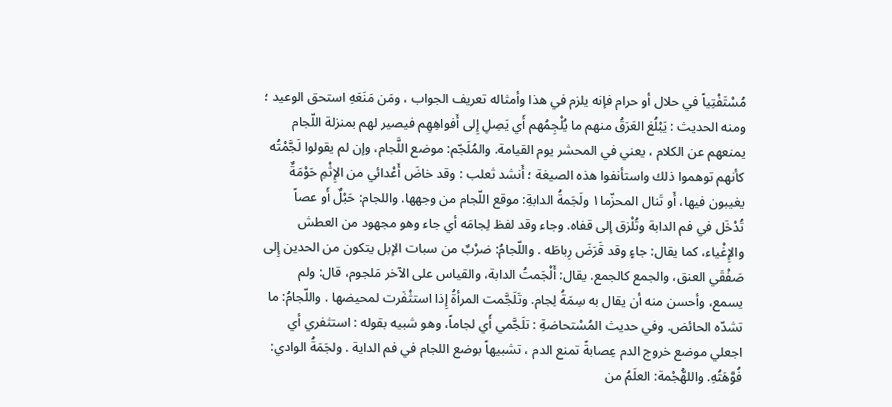مُسْتَفْتِياً في حلال أو حرام فإنه يلزم في هذا وأمثاله تعريف الجواب ، ومَن مَنَعَهِ استحق الوعيد ؛ ومنه الحديث : يَبْلُغ العَرَقُ منهم ما يُلْجِمُهم أَي يَصِلِ إِلى أَفواهِهِم فيصير لهم بمنزلة اللّجام يمنعهم عن الكلام ، يعني في المحشر يوم القيامة. والمُلَجّم: موضع اللَّجام، وإن لم يقولوا لَجَّمْتُه كأنهم توهموا ذلك واستأنفوا هذه الصيغة ؛ أَنشد ثعلب : وقد خاضَ أَعْدائي من الإِثْمِ حَوْمَةٌ يغيبون فيها، أَو تَنال المحزّما١ ولَجَمةُ الدابةِ: موقع اللّجام من وجهها. واللجام: حَبْلٌ أَو عصاً تُدْخَل في فم الدابة وتُلْزق إلى قفاه. وجاء وقد لفظ لِجامَه أي جاء وهو مجهود من العطش والإِغْياء، كما يقال: جاءٍ وقد قَرَضَ رِباطَه . واللّجامُ: ضرْبٌ من سبات الإبل يتكون من الحدين إِلى صَفْقَي العنق، والجمع كالجمع. يقال: أَلْجَمتُ الدابة، والقياس على الآخر مَلجوم، قال: ولم يسمع، وأحسن منه أن يقال به سِمَةُ لِجام. وتَلَجَّمت المرأةُ إِذا استثْفَرت لمحيضها . واللّجامُ: ما تشدّه الحائض. وفي حديث المُسْتحاضةِ : تلَجَّمي أَي لجاماً، وهو شبيه بقوله : استثفري أي اجعلي موضع خروج الدم عِصابةً تمنع الدم ، تشبيهاً بوضع اللجام في فم الداية . ولجَمَةُ الوادي: فُوَّهَتُهِ. واللهُّجْمة: العلَمُ من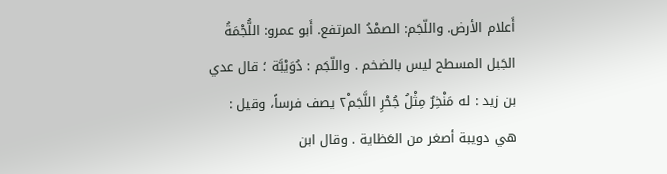أَعلام الأرض. واللّجَم: الصمْدُ المرتفع. أَبو عمرو: اللُّجْمَةُ الجَبل المسطح ليس بالضخم . واللّجَم : دُوَيْبَّة ؛ قال عدي بن زيد : له مَنْخِرٌ مِثْلُ جُحْرِ اللَّجَم٢ْ يصف فرساً، وقيل : هي دويبة أصغر من العَظاية . وقال ابن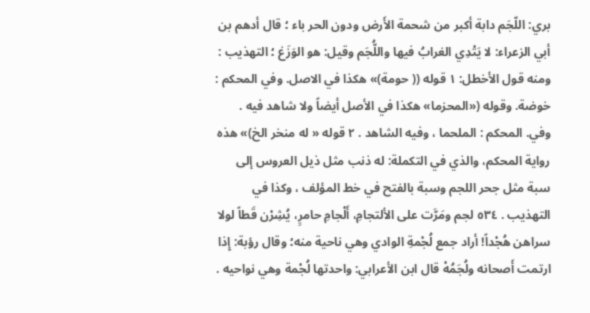بري: اللّجَم دابة أكبر من شحمة الأَرض ودون الحر باء ؛ قال أدهم بن أبي الزعراء: لا يَتْدِي الغرابُ فيها واللُّجَم وقيل: هو الوَزَغ ؛ التهذيب : ومنه قول الأخطل: ١ قوله (( حومة)» هكذا في الاصل. وفي المحكم : خوضة. وقوله («المحزما» هكذا في الأصل أيضاً ولا شاهد فيه . وفي. المحكم : الملحما ، وفيه الشاهد . ٢ قوله « له منخر الخ)» هذه رواية المحكم، والذي في التكملة: له ذنب مثل ذيل العروس إلى سبة مثل جحر اللجم وسبة بالفتح في خط المؤلف ، وكذا في التهذيب . ٥٣٤ لجم ومَرَّت على الألتجامِ، أَلْجامِ حامرٍ، يُشِرْن قَطاً لولا سراهن هُجْداً! أراد جمع لُجْمةِ الوادي وهي ناحية منه؛ وقال رؤبة: إِذا ارتمت أَصحانه ولُجَمُهْ قال ابن الأعرابي: واحدتها لُجْمة وهي نواحيه .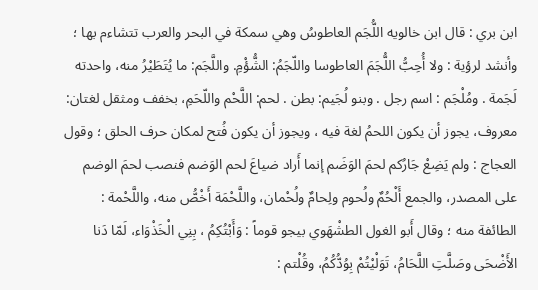ابن بري : قال ابن خالويه اللُّجَم العاطوسُ وهي سمكة في البحر والعرب تتشاءم بها ؛ وأنشد لرؤية : ولا أُحِبُّ اللُّجَمَ العاطوسا واللّجَمُ: الشُّؤْمِ. واللَّجَم: ما يُتَطَيْرُ منه، واحدته لَجَمة . ومُلْجَم : اسم رجل . وبنو لُجَيم: بطن . لحم: اللَّحْم واللّحَمِ، بخفف ومثقل لغتان: معروف، يجوز أن يكون اللحمُ لغة فيه ، ويجوز أن يكون فُتح لمكان حرف الحلق ؛ وقول العجاج : ولم يَضِعْ جَارُكم لحمَ الوَضَم إنما أَراد ضياعَ لحم الوَضم فنصب لحمَ الوضم على المصدر، والجمع أَلْحُمٌ ولُحوم ولِحامٌ ولُحْمان، واللَّحْمَة أَخْصُّ منه، واللَّحْمة : الطائفة منه ؛ وقال أَبو الغول الطشْهَوي بيجو قوماً : وَأَبْتُكِمُ ، بِنِي الْخَذْوَاء، لَمّا دَنا الأَضْحَى وصَلَّتِ اللَّحَامُ، تَوَلْيْتُمْ بِوُدُّكُمُ، وقُلْتم :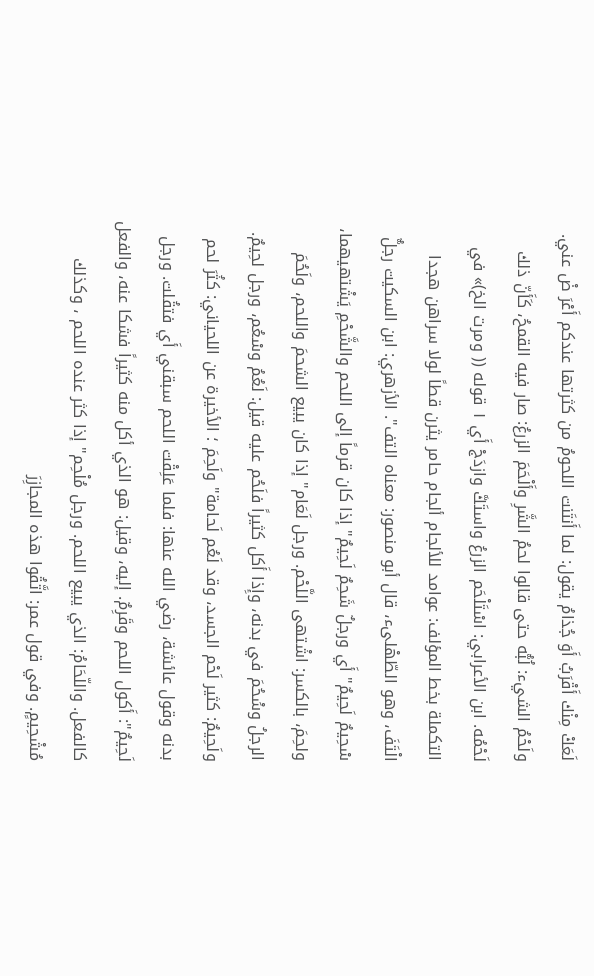لَعَكْ مِنْك أَقْرَبُ أَوَ جُذامُ يقول: لما أَنتَنت اللحومُ من كثرتها عندكم أَعْرَ ضْ عني. ولَحْمُ الشيء: لُبُّه حتى قالوا لحمُ الشَّرِ وأَلْحَمَ الزرعُ: صار فيه القمحُ، كَأَنّ ذلك لَحْمُه. ابن الأعرابي: اسْتَلْحَم الزرعُ واستَكَّ وازدَجْ أَي ١ قوله (( ومرت الخ)» في التكملة بخط المؤلف: عوامد للألجام ألجام حامر يثرن قطاً لولا سراهن هجدا الْتَفَ، وهو الطّهْلىء، قال أبو منصور: معناه التف". الأزهري: ابن السكيت رجلٌّ سْحِيمٌ لَحِيمٌ" أَي ورجلٌ شَحِمٌ لَحِيمٌ" إذا كان قرماً إلى اللحم والشَّحْمِ يَشْتهيهما، ولحِمَ، بالكسر: اشْتهى اللَّحْم. ورجل لَعَام" إذا كان يبيع الشحمَ واللحم، ولَحُمَ الرجلُ وسَْحُمَ في بدنه، وإِذا أَكل كثيراً فلَحُم عليه قيل: لَعُمُ وسْعُم، ورجل لحِيمٌ. ولَحِيمٌ: كثير لَحْم الجسد، وقد لَعُم لَحامة" ولَحِمَ ؛ الأخيرة عن اللحياني: كثُرَ لحم بدنه وقول عائشة، رضي الله عنها: فلما عَلِقْت اللحم سبقني أَي فتقُلت. ورجل لَحِيمٌ": أَكول اللحم وقَرِمٌ. إليه، وقيل: هو الذي أكل منه كثيراً فشكا عنه، والفعل كالفعل. واللّحَامُ: الذي يبيع اللحم. ورجل مُلْحِم" إذا كثر عنده اللحم ، وكذلك مُشْحِيمٍ. وفي قول عمر: اتَّقُوا هذه المجازِرَ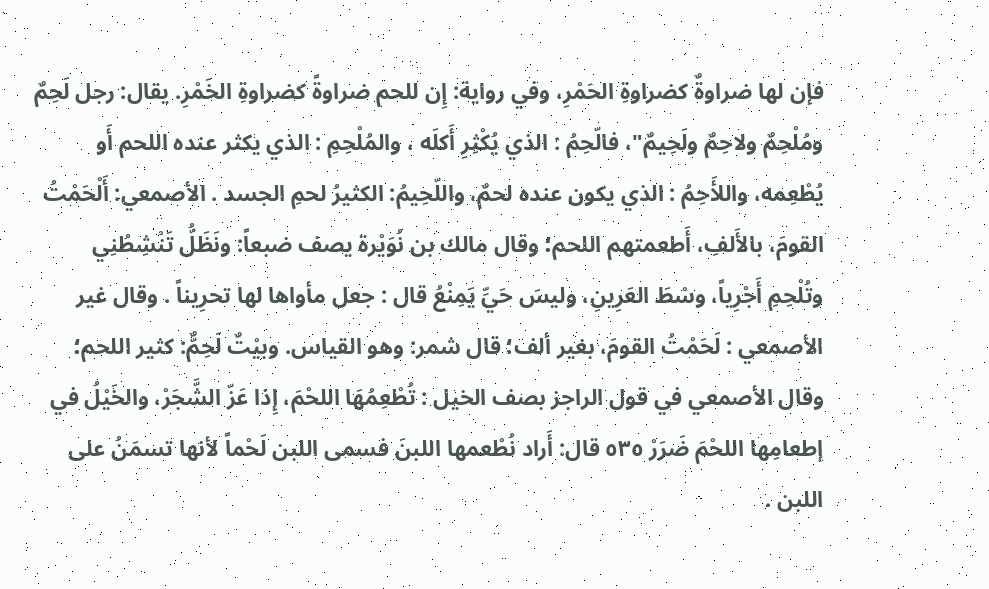فإن لها ضراوةٌ كضراوةِ الحَمْرِ، وفي رواية: إِن للحم ضراوةً كضراوةِ الخَمْرِ. يقال: رجل لَحِمٌ ومُلْحِمٌ ولاحِمٌ ولَحِيمٌ"، فالّحِمُ : الذي يُكْثِرِ أَكلَه ، والمُلْحِمِ : الذي يكثر عنده اللحم أَو يُطْعِمه، واللأَحِمُ : الذي يكون عنده لحمٌ، واللّحِيمُ: الكثيرُ لحمِ الجسد . الأصمعي: أَلْحَمْتُ القومَ، بالأَلفِ، أَطعمتهم اللحم؛ وقال مالك بن نُوَيْرة يصف ضبعاً: ونَظَلُّ تَنْشِطُنِي وتُلْحِمِ أَجْرِياً، وسْطَ العَرِينِ، وليسَ حَيِّ يَمِنْعُ قال : جعل مأواها لها تحرِيناً . وقال غير الأصمعي : لَحَمْتُ القومَ، بغير ألف؛ قال شمر: وهو القياس. وبيْتٌ لَحِمٌّ: كثير اللحم؛ وقال الأصمعي في قول الراجز بصف الخيل : تُطْعِمُهَا اللحْمَ، إِذا عَزّ الشَّجَرْ، والخَيْلُ في إطعامِها اللحْمَ ضَرَرْ ٥٣٥ قال: أَراد نُطْعمها اللبنَ فسمى اللبن لَحْماً لأنها تسمَنُ على اللبن .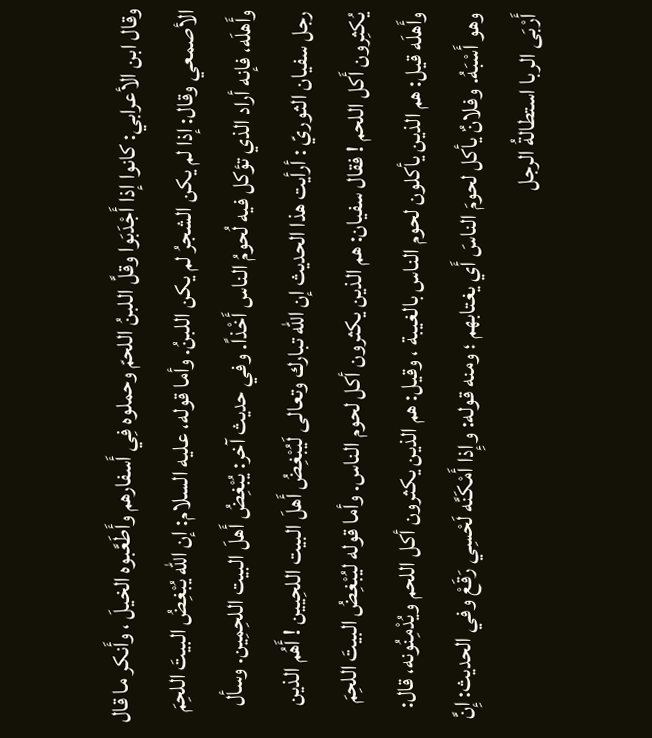وقال ابن الأعرابي: كانوا إذا أَجْدَبَوا وقلَّ اللبنُ اللحمّ وحملوه فِي أَسفارهم وأَطَعَّبوه الخيلَ ، وأَنكر ما قال الأصمعي وقال: إذا لم يكن الشجرُ لم يكن اللبنُ. وأما قوله، عليه السلام: إن الله يُبْغِضُ البيتَ اللحِمَ وأَهلَه، فإنه أراد الذي تؤكل فيه لُحومُ الناس أَخْذاً. وفي حديث آخر: يُبْغِضُ أَهلَ البيت اللحِمِين. وسأل رجل سفيان الثوريّ : أرأيت هذا الحديث إن الله تبارك وتعالى لَيُبْغِضُ أَهلَ البيت اللحِيين ! أَهُم الذين يُكثِرون أَكل اللحم ! فقال سفيان: هم الذين يكثرون أكل لحوم الناس. وأما قوله ليُبْغِضُ البيتَ اللحِمَ وأَهلَه قيل: هم الذين يأكلون لحوم الناس بالغيبة ، وقيل: هم الذين يكثرون أكل اللحم ويُدْمِنُونه، قال: وهو أَسْبَهُ. وفلانٌ يأكل لحومَ الناسَ أَي يغتابهم ؛ ومنه قوله: وإِذا أَمْكَنَّه لَحْسِي رَقَعْ وفي الحديث: إِنَّ أَرْبَى الربا استطالةُ الرجل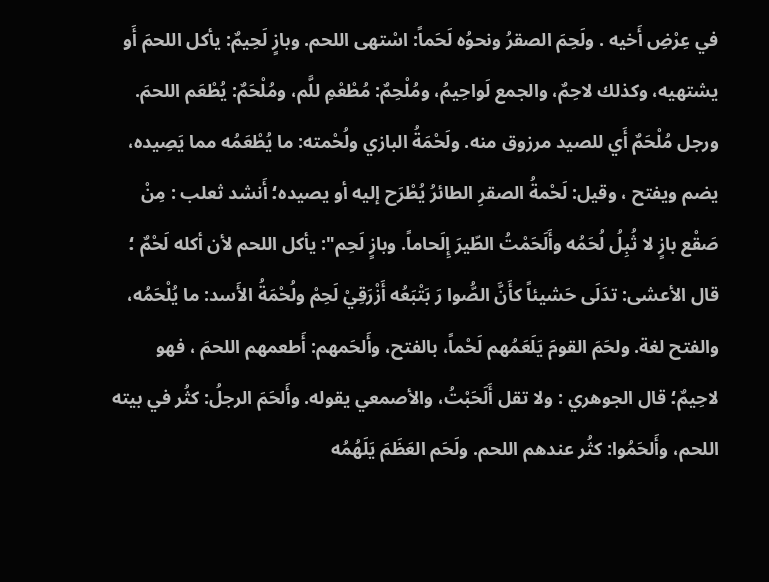في عِرْضِ أَخيه . ولَحِمَ الصقرُ ونحوُه لَحَماً: اسْتهى اللحم. وبازٍ لَحِيمٌ: يأكل اللحمَ أَو يشتهيه، وكذلك لاحِمٌ، والجمع لَواحِيمُ، ومُلْحِمٌ: مُطْعْمِ للَّم، ومُلْحَمٌ: يُطْعَم اللحمَ. ورجل مُلْحَمٌ أَي للصيد مرزوق منه. ولَحْمَةُ البازي ولُحْمته: ما يُطْعَمُه مما يَصِيده، يضم ويفتح ، وقيل: لَحْمةُ الصقرِ الطائرُ يُطْرَح إليه أو يصيده؛ أَنشد ثعلب : مِنْ صَقْع بازٍ لا ثُبِلُ لُحَمُه وأَلَحَمْتُ الطّيرَ إِلَحاماً. وبازٍ لَحِم": يأكل اللحم لأن أكله لَحْمٌ ؛ قال الأعشى: تدَلَى حَشيئاً كأَنَّ الصُّوا رَ بَتْبَعُه أَزْرَقِيْ لَحِمْ ولُحْمَةُ الأَسد: ما يُلْحَمُه، والفتح لغة. ولحَمَ القومَ يَلَعَمُهم لَحْماً، بالفتح، وأَلحَمهم: أَطعمهم اللحمَ ، فهو لاحِيمٌ؛ قال الجوهري : ولا تقل أَلَحَبْتُ، والأصمعي يقوله. وأَلحَمَ الرجلُ: كثُر في بيته اللحم، وأَلحَمُوا: كثُر عندهم اللحم. ولَحَم العَظَمَ يَلَهُمُه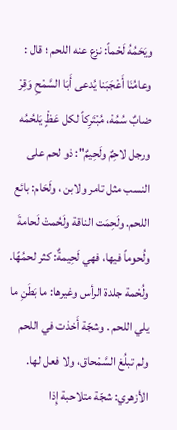ويَحَمُهُ لَحْماً: نزع عنه اللحم ؛ قال : وعامُنَا أَعْجَبَنا يُدعى أَبَا السَّمْحِ وَقِرْ ضابٌ سُمُهْ، مُبْتَرِكاً لكل عَظٍْ يَلحُمُه ورجل لاحِمٌ ولَحِيمٌ": ذو لحم على النسب مثل تامر ولابن ، ولَحَام: بائع اللحم. ولَحِمَت الناقة ولَحُمتْ لَحامةَ ولُحوماً فيها، فهي لَحِيمةٌ: كثر لحمُهًا. ولُحْمة جلدة الرأس وغيرها: ما بَطَنِ ما يلي اللحم . وشجّة أَخذت في اللحم ولم تبلُغ السَّمْحاق، ولا فعل لها. الأزهري: شجّة متلاحبة إِذا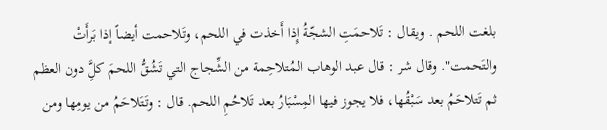بلغت اللحم . ويقال : تَلاحمَتِ الشجّةُ إِذا أَخذت في اللحم، وتَلاحمت أيضاً إذا بَرأَتْ والتَحمت". وقال شر : قال عبد الوهاب المُتلاحِمة من الشِّجاج التي تَشُقُّ اللحمَ كلَِّ دون العظم ثم تَتلاحَمُ بعد سَبْقُها، فلا يجوز فيها المِسْبَارُ بعد تَلاحُمِ اللحم. قال : وتَتَلاحَمُ من يومِها ومن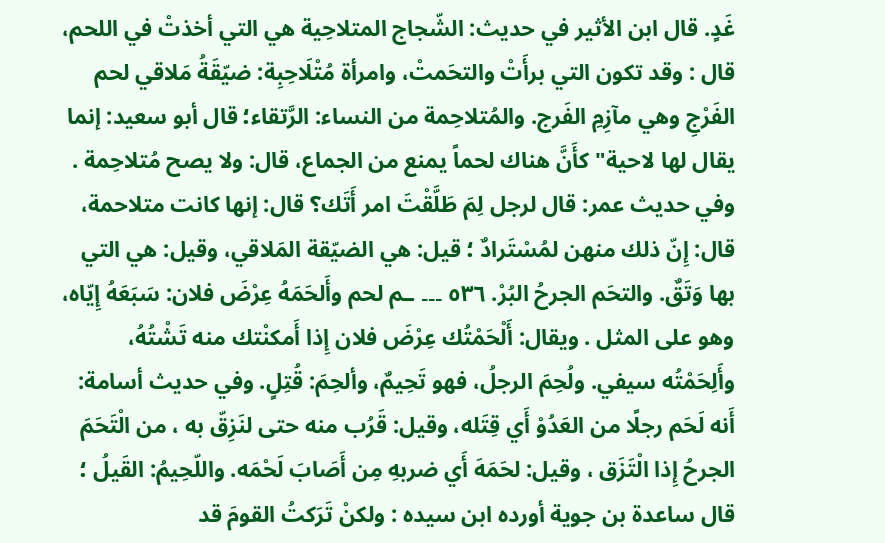غَدٍ. قال ابن الأثير في حديث: الشّجاج المتلاحِية هي التي أخذتْ في اللحم، قال : وقد تكون التي برأَتْ والتحَمتْ، وامرأة مُتْلَاحِبِة: ضيّقَةُ مَلاقي لحم الفَرْجِ وهي مآزِمِ الفَرج. والمُتلاحِمة من النساء: الرَّتقاء؛ قال أبو سعيد: إنما يقال لها لاحية" كأَنَّ هناك لحماً يمنع من الجماع، قال: ولا يصح مُتلاحِمة . وفي حديث عمر: قال لرجل لِمَ طَلَّقْتَ امر أَتَك؟ قال: إنها كانت متلاحمة، قال: إِنّ ذلك منهن لمُسْتَرادٌ ؛ قيل: هي الضيّقة المَلاقي، وقيل: هي التي بها وَتَقٌ. والتحَم الجرحُ البُرْ. ٥٣٦ ۔۔۔ ـم لحم وأَلحَمَهُ عِرْضَ فلان: سَبَعَهُ إِيّاه، وهو على المثل . ويقال: أَلْحَمْتُك عِرْضَ فلان إِذا أَمكنْتك منه تَشْتُهُ، وأَلِحَمْتُه سيفي. ولُحِمَ الرجلُ، فهو تَحِيمٌ، وألحِمَ: قُتِلٍ. وفي حديث أسامة: أَنه لَحَم رجلًا من العَدُوْ أَي قِتَله، وقيل: قَرُب منه حتى لنَزِقّ به ، من الْتَحَمَ الجرحُ إِذا الْتَزَق ، وقيل: لحَمَهَ أَي ضربهِ مِن أَصَابَ لَحْمَه. واللّحِيمُ: القَيلُ ؛ قال ساعدة بن جوية أورده ابن سيده : ولكنْ تَرَكتُ القومَ قد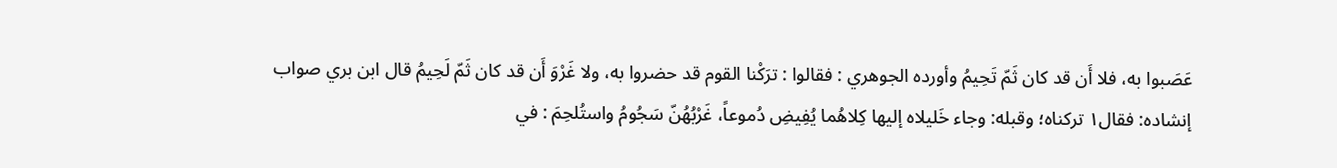عَصَبوا به، فلا أَن قد كان ثَمّ تَحِيمُ وأورده الجوهري : فقالوا : ترَكْنا القوم قد حضروا به، ولا غَرْوَ أَن قد كان ثَمّ لَحِيمُ قال ابن بري صواب إنشاده: فقال١ تركناه؛ وقبله: وجاء خَليلاه إليها كِلاهُما يُفِيضِ دُموعاً، غَرْبُهُنّ سَجُومُ واستُلحِمَ : في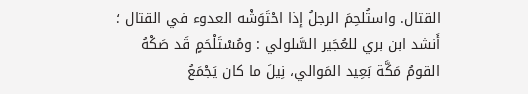القتال. واستُلحِمَ الرجلُ إذا احْتَوَشْه العدوء في القتال ؛ أَنشد ابن بري للعُجَير السَّلولي : ومُسْتَلْحَمٍ قَد صَكْهُ القومُ مَكَّة بَعِيد المَوالي، نِيلَ ما كان يَجْمَعُ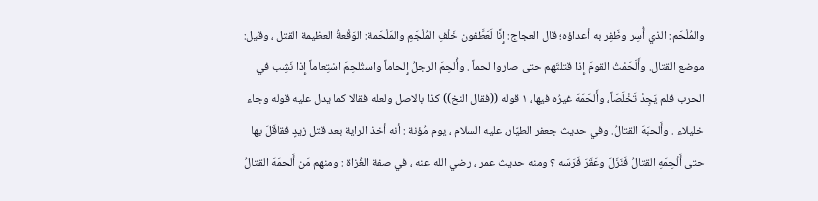والمُلْحَم: الذي أُسِر وظَفِر به أعداؤه؛ قال العجاج: إِنَّا لَعَطَّفون خَلْفِ المُلْجَمِ والمَلْحَمة: الوَقْعةُ العظيمة القتل ، وقيل: موضع القتال. وأَلَحَمْتُ القومَ إِذا قتلتَهم حتى صاروا لحماً . وأُلحِمَ الرجلُ إِلحاماً واستُلحِمَ اسْتِعاماً إِذا نَشِب في الحرب فلم يَجِدْ تَخْلَصَاً، وأَلحَمَهَ غيرُه فيها، ١ قوله ((فقال النخ)) كذا بالاصل ولعله فقالا كما يدل عليه قوله وجاء خليلاء . وأَلحبَهَ القتالُ. وفي حديث جعفر الطيّار، عليه السلام ، يوم مُؤنة : أنه أخذ الراية بعد قتل زيدٍ فقاقَلَ بها حتى أَلْحِمَهِ القتالُ فَنَزَلَ وعَقَرَ فَرَسَه ؟ ومنه حديث عمر ، رضي الله عنه ، في صفة الغُزاة : ومنهم مَن أَلحمَهَ القتالُ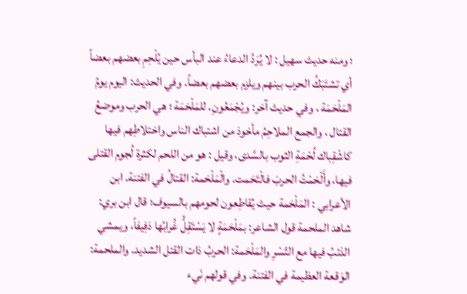؛ ومنه حديث سهيل : لا يُرَدُ الدعاءُ عند البأس حين يُلْحِمِ بعضهم بعضاً أي تشتَبَكُ الحرب بينهم ويلزم بعضهم بعضاً. وفي الحديث: اليوم يومُ المَلْحَمَة ، وفي حديث آخر: ويُجْمَعُونِ. للمَلْحَمَة ؛ هي الحرب وموضعُ القتال ، والجمع الملاحِمُ مأخوذ من اشتباك الناس واختلاطِهم فيها كاشْقِباك لُحْمَةِ الثوب بالسَّدى، وقيل : هو من اللحم لكثرة لُجوم القتلى فيها، وأَلْحَمْتُ الحربَ فالْتَحَمت. والْمَلْحَمة: القتالُ في الفتنة. ابن الأعرابي : المَلْحَمة حيث يُقاطِعون لحومهم بالسيوف؛ قال ابن بري: شاهد الملحمة قول الشاعر: بمَلْحَمَةٍ لا يَسْتَقِلُّ غُرابُها دَفِيفاً، ويمشي الذئبُ فيها مع التّسْرِ والمَلْحَمة: الحربُ ذات القتل الشديد. والملحمة: الوَقعة العظيمة في الفتنة. وفي قولهم نَيء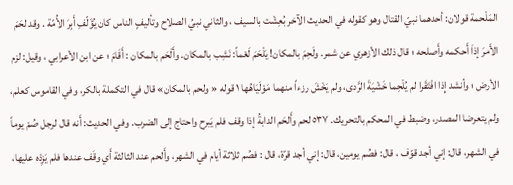المَلْحمة قولان: أحدهما نبيّ القتال وهو كقوله في الحديث الآخر بُعِشْت بالسيف ، والثاني نبيُ الصلاح وتأليفٍ الناس كان يُؤَلّفِ أَبِرَ الأُمّة . وقد لحَمَ الأَمرَ إذاَ أَحكمه وأَصلحه ؛ قال ذلك الأزهري عن شمر. ولَحِمَ بالمكان! يَلْحَمَ لَعْماً: نَشِب بالمكان. وأَلْحَم بالمكان : أَقَامَ ؛ عن ابن الأعرابي ، وقيل: لزم الأرض ؛ وأنشد إِذا افْتَقَرا لم يُلْحِما خَشْيَةَ الرَّدى، ولم يَخْشَ رزءاً منهما مَوْلَيَاهُها ١ قوله « ولحم بالمكان» قال في التكملة بالكر، وفي القاموس كعلم، ولم يتعرضا المصدر، وضبط في المحكم بالتحريك. ٥٣٧ لحم وأَلحَم الدابةُ إذا وقف فلم يَبرح واحتاج إلى الضرب. وفي الحديث: أَنه قال لرجل صُمْ يوماً في الشهر، قال: إني أجد قوّف ، قال: فصُم یومین، قال: إني أجد قرّة، قال : فصُم ثلاثة أيام في الشهر، وأَلحم عند الثالثة أَي وقَف عندها فلم يَزِدْه عليها،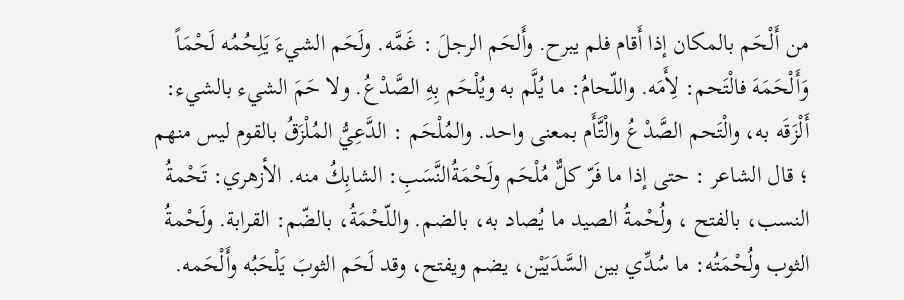من أَلْحَم بالمكان إذا أَقام فلم يبرح. وأَلحَم الرجلَ : غَمَّه. ولَحَم الشيءَ يَلِحُمُه لَحْمَاً وَأَلْحَمَهَ فالْتَحم: لِأَمَه. واللّحامُ: ما يُلَّم به ويُلْحَم بِهِ الصَّدْعُ. ولا حَمَ الشيء بالشيء: أَلْزَقَه به، والْتَحم الصَّدْعُ والْتَّأَم بمعنى واحد. والمُلْحَم : الدَّعِيُّ المُلْزَقُ بالقوم ليس منهم ؛ قال الشاعر : حتى إذا ما فَرّ كلٌّ مُلْحَم ولَحْمَةُالنَّسَبِ: الشابِكُ منه. الأزهري: تَحْمةُ النسب، بالفتح ، ولُحْمةُ الصيد ما يُصاد به، بالضم. واللّحْمَةُ، بالضّم: القرابة. ولَحْمةُ الثوب ولُحْمَتُه: ما سُدِّي بين السَّدَيَيْن، يضم ويفتح، وقد لَحَم الثوبَ يَلْحَبُه وأَلْحَمه.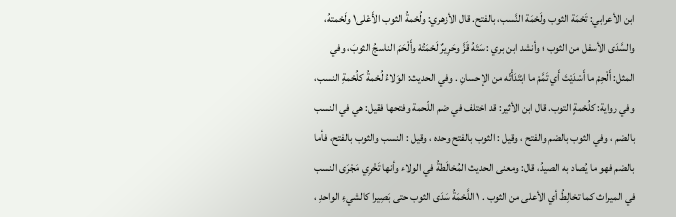ابن الأعرابي: تَحْمَة الثوب ولَحْمَة النَّسب، بالفتح. قال الأزهري: ولُحْمةُ الثوب الأَعْلى١ ولَحْمتهُ، والسَّدَى الأسفل من الثوب ؛ وأنشد ابن بري : سَتَهُ قَزَّ وحَرِيرٌ لَحْمَتُهْ وأَلْحَمَ الناسجُ الثوبَ، وفي المثل: أَلْحِمْ ما أَسْدَيْتَ أَي تَمَّمْ ما ابْتَدَأْتّه من الإحسانِ . وفي الحديث: الوَلاءُ لُحْمةُ كلُحْمةِ النسب، وفي رواية: كلُحْمةٍ التوب. قال ابن الأثير: قد اختلف في ضم اللّحمة وفتحها فقيل: هي في النسب بالضم ، وفي الثوب بالضم والفتح ، وقيل : الثوب بالفتح وحده ، وقيل : النسب والثوب بالفتح، فأما بالضم فهو ما يُصاد به الصيدُ، قال: ومعنى الحديث المُخالَطةُ في الولاء وأنها تَخْرِي مَجْرَى النسب في الميراث كما تخالِطُ أي الأعلى من الثوب . ١ اللَّحْمَةُ سَدَى الثوب حتى بَصِيرا كالشيءِ الواحدِ ،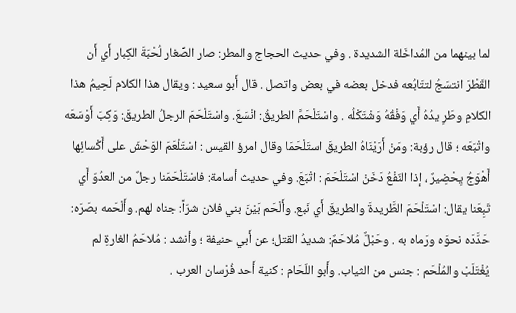لما بينهما من المُداخَلة الشديدة . وفي حديث الحجاج والمطر: صار الصِّغار لُحْبَةَ الكِبار أَي أَن القَطْرَ انتسَجُ لتتَابُعه فدخل بعضه في بعض واتصل . قال أَبو سعيد : ويقال هذا الكلام لَحِيمُ هذا الكلامِ وطَرِ يدُهُ أَي وَفْقُهُ وَشْتَكْلُه . واسْتَلْحَمَّ الطريقُ: انْسَعَ. واسْتَلْحَمَ الرجلُ الطريقَ: وَكِبَ أَوْسَعَه واتْبَعَه ؛ قال رؤبة: ومَنْ أَرَيْنَاهُ الطريقَ استَلْحَمَا وقال امرؤ القيس : اسْتَلْعَمَ الوَحْشَ على أَكْسائِها أَهْوَجُ يِحْضِيرٌ ، إذا النّفْعُ دَخَنْ اسْتَلْحَمَ : اتْبَعَ. وفي حديث أسامة: فاسْتَلْحَمَنا رجلٌ من العدُوّ أَي تَبِعَنا يقال: اسْتَلْحَمَ الطَّريدةَ والطريقَ أَي نَبع. وأَلْحَم بَيْنَ بني فلان شرّاً: جناه لهم. وأَلْحَمه بصَرَه: حَدَّدَه نحوَه ورَماه به . وحَبْلٌّ مُلاحَمٌ: شديدُ القتل؛ عن أَبي حنيفة ؛ وأنشد : مُلاحَمُ الغارةِ لم يُغْتَلَبْ والمُلْحَم : جنس من الثياب. وأَبو اللّحَام : كنية أَحد فُرْسان العرب .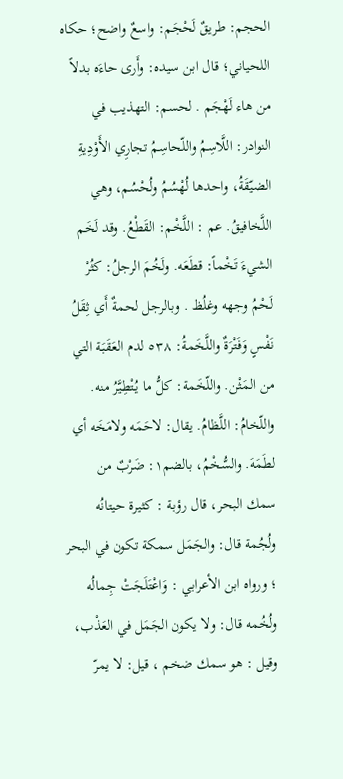الحجم: طريقٌ لَحْجَم: واسعٌ واضح؛ حكاه اللحياني؛ قال ابن سيده: وأَرى حاءَه بدلاً من هاء لَهْجَم . لحسم: التهذيب في النوادر: اللَّاسِمُ واللّحاسِمُ تجارِي الأَوْدِيةِ الضيّقَةُ، واحدها لُهْسُمُ ولُحْسُم، وهي اللَّخافيقُ. عم : اللَّخْم: القَطْعُ. وقد لَخَم الشيءَ تَخْماً: قطَعَه. ولَخُمَ الرجلُ: كثُرْ لَحْمُ وجهه وغلُظ . وبالرجل لحمةٌ أَي ثِقَلُ نَفْسٍ وَفَتْرَةٌ واللَّخَمةُ: ٥٣٨ لدم العَقَبَة التي من المَثْن. واللّخَمة: كلُّ ما يُتْطِيَّرُ منه. واللّخامُ: اللَّظامُ. يقال: لاحَمَه ولامَخَه أي لطَمَهَ. والسُّخْمُ، بالضم١: ضَرْبٌ من سمك البحر، قال رؤبة : كثيرة حيتانُه ولُجُمة قال: والجَمَل سمكة تكون في البحر ؛ ورواه ابن الأعرابي : وَاعْتَلَجَتْ جِمالُه ولُخُمه قال: ولا يكون الجَمَل في العَذْب، وقيل : هو سمك ضخم ، قيل: لا يمرّ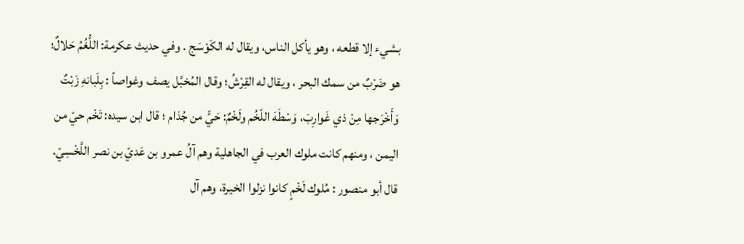بشيء إلا قطعه ، وهو يأكل الناس، ويقال له الكَوْسَج . وفي حديث عكرمة: اللُّغُمُ حَلالٌ؛ هو ضَرْبٌ من سمك البحر ، ويقال له القِرْشُ؛ وقال المُخبَّل يصف وغواصاً : بِلَبانهِ زَبْتٌ وَأَخْرَجها مِنْ ذي غَوارِبَ، وَسْطَهَ اللّخُم ولَخْمٌ: حَيٍّ من جُذام ؛ قال ابن سيده: تَخْم حيّ من اليمن ، ومنهم كانت ملوك العرب في الجاهلية وهم آلُ عمرو بن عَديّ بن نصر اللَّخْسِيّ. قال أبو منصور : مُلوك لَخْمٍ كانوا نزلوا الخيرة، وهم آل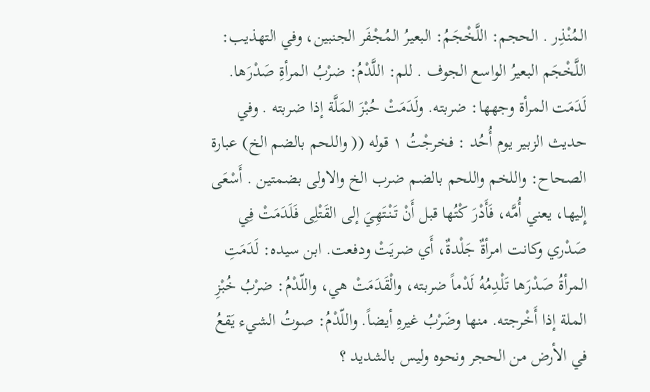المُنْذِر . الحجم: اللَّخْجَمُ: البعيرُ المُجْفَر الجنبين، وفي التهذيب: اللَّخْجَم البعيرُ الواسع الجوف . للم: اللَّدْمُ: ضرْبُ المرأةِ صَدْرَها. لَدَمَت المرأة وجهها: ضربته. ولَدَمَتْ حُبْزَ المَلَّة إذا ضربته . وفي حديث الزبير يوم أُحُد : فخرجْتُ ١ قوله (( واللحم بالضم الخ) عبارة الصحاح: واللخم واللحم بالضم ضرب الخ والاولى بضمتين . أَسْعَى إِليها، يعني أُمَّه، فَأَدْرَ كْتُها قبل أَنْ تَنْتَهِيَ إلى القَتْلِى فَلَدَمَتْ فِي صَدْري وكانت امرأةٌ جَلْدةٌ، أَي ضريَتْ ودفعت. ابن سيده: لَدَمَتِ المرأةُ صَدْرَها تَلْدِمُهُ لَدْماً ضربته، والْقَدَمَتْ هي، واللّدْمُ: ضرْبُ خُبْزِ الملة إذا أَخْرجته. منها وضَرْبُ غيرهِ أيضاً. واللّدْمُ: صوتُ الشيء يَقعُ في الأرض من الحجر ونحوه وليس بالشديد ؟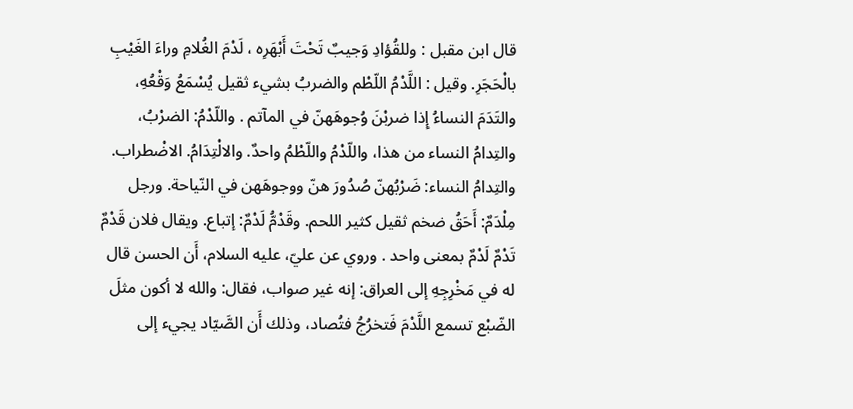قال ابن مقبل : وللقُؤادِ وَجيبٌ تَحْتَ أَبْهَرِه ، لَدْمَ الغُلامِ وراءَ الغَيْبِ بالْحَجَرِ. وقيل : اللَّدْمُ اللّطْم والضربُ بشيء ثقيل يُسْمَعُ وَقْعُهِ، والتَدَمَ النساءُ إِذا ضربْنَ وُجوهَهنّ في المآتم . واللّدْمُ: الضرْبُ، والتِدامُ النساء من هذا، واللّدْمُ واللّطْمُ واحدٌ. والالْتِدَامُ. الاضْطراب. والتِدامُ النساء: ضَرْبُهنّ صُدُورَ هنّ ووجوهَهن في النّياحة. ورجل مِلْدَمٌ: أَحَقُ ضخم ثقيل كثير اللحم. وقَدْمُّ لَدْمٌ: إتباع. ويقال فلان قَدْمٌ تَدْمٌ لَدْمٌ بمعنى واحد . وروي عن عليّ، عليه السلام، أَن الحسن قال له في مَخْرِجِهِ إلى العراق: إنه غير صواب، فقال: والله لا أكون مثلَ الضّبْع تسمع اللَّدْمَ فَتخرُجُ فتُصاد، وذلك أَن الصَّيّاد يجيء إلى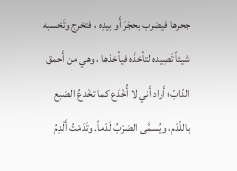جحرها فيضرب بحجَرَ أَو بيدِه ، فتخرج وتَحْسبه شيئاً تَصِيده لتأخذَه فيأخذها ، وهي من أَحمق الدّابّ؛ أَراد أَني لا أُخْدَع كما تخْدعُ الضبع باللّدْم، ويُسمَّى الضرْبُ لَدْماً. وتَدَمْتُ أَلْدِمُ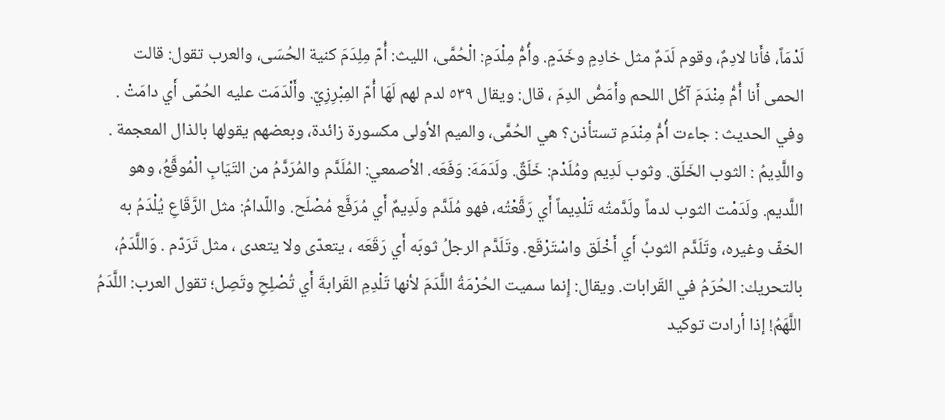لَدْمَاً، فأَنا لادِمٌ، وقوم لَدَمٌ مثل خادِمٍ وخَدَمٍ. وأُمُّ مِلْدَمِ: الْحُمَّى، الليث: أُمّ مِلِدَمَ كنية الحُسَى، والعرب تقول: قالت الحمى أَنا أُمُّ مِنْدَمَ آكُل اللحم وأَمَصُّ الدِمَ ، قال: ويقال ٥٣٩ لدم لهم لَهَا أُمّ المِبْرِزِيّ. وأَلْدَمَت عليه الحُمّى أَي دامَتْ . وفي الحديث : جاءت أُمُّ مِنْدَمِ تستأذن؟ هي الحُمَّى، والميم الأولى مكسورة زائدة، وبعضهم يقولها بالذال المعجمة . واللَّدِيمُ : الثوب الخَلَق. وثوب لَدِيم ومُلَدْم: خَلَقٌ. ولَدَمَهَ: وَفَعَه. الأصمعي: المُلَدَّم والمُرَدَّمُ من التَيَابِ الْمُوقَّعُ، وهو اللَّديم. ولَدَمْت الثوب لدماً ولَدَّمتُه تَلْدِيماً أَي رَقَّعْتُه، فهو مُلَدَّم ولَدِيمٌ أَي مُرَفَّع مُصْلَح. واللّدامُ: مثل الرَّقَاعِ يُلْدَمُ به الخفّ وغيره، وتَلَدَّم الثوبُ أَي أَخْلَق واسْتَرْقَع. وتَلَدَّم الرجلُ ثوبَه أَي رَقَعَه ، يتعدّى ولا يتعدى ، مثل تَرَدّم . وَاللَّدَمُ، بالتحريك: الحُرَمُ في القَرابات. ويقال: إِنما سميت الحُرْمَةُ اللَّدَمَ لأنها تَلْدِمِ القَرابةَ أَي تُصْلِحِ وتَصِل؛ تقول العرب: اللَّدَمُ اللَّهَمُ! إذا أرادت توكيد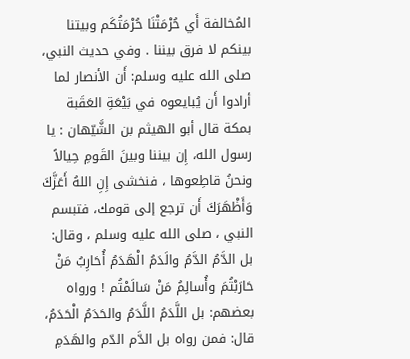المُخالفة أَي حُرْمَتْنَا حُرْمَتُكَم وبيتنا بينكم لا فرق بيننا . وفي حديث النبي، صلى الله عليه وسلم: أَن الأنصار لما أرادوا أَن يُبايعوه في بَيْعَةِ العَقَبة بمكة قال أبو الهيثم بن الشَّيّهان : يا رسول الله، إِن بيننا وبينَ القَومِ حِيالاً ونحنُ قاطِعوها ، فنخشى إِنِ اللهُ أَعَزَّكَ وَأَظْهَرَكَ أَن ترجع إلى قومك، فتبسم النبي ، صلى الله عليه وسلم ، وقال: بل الدَّمُ الدَّمُ والَدَمُ الْهَدَمُ أُحَارِبُ مَنْ حَارَبْتُمَ وأُسالِمُ مَنْ سَالَمْتُم ! ورواه بعضهم: بل اللَّدَمُ اللَّدَمُ والحَدَمُ الْحَدَمُ، قال: فمن رواه بل الدَّم الدّم والهَدَمِ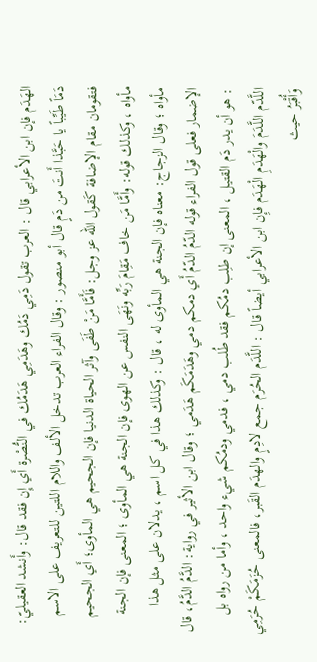الهَدَم فإن ابن الأعرابي قال : العرب تقول دَمِي دَمُك وهَدَمِي هَدَمُك في النُّصْرة أَي إِن فقد قال: وأَنشد العقيليّ: دَمَاً طَيِّباً يا حَبَّذا أَنتَ من دَمٍ قال أبو منصور : وقال الفراء العرب تدخل الألف واللام اللتين للتعريف على الاسم فتقومان مقام الإضافة كَقول الله عز وجل: فَأَمَّا مَنْ طَفَى وآثر الحياة الدنيا فإن الجحيم هي المأوى؛ أَي الجحيم مأواه ، وكذلك قوله: وأَمَّا مَن خاف مَقِامَ رَبِّه ونَهَى النفس عن الهوى فإن الجنة هي المأوى ؛ المعنى فإن الجنة مأواه ؛ وقال الزجاج: معناه فإن الجنة هي المأوى له ، قال : وكذلك هذا في كل اسم ، يدلان على مثل هذا الإضمار فعلى قول الفراء قوله الدّمُ الدّمُ أَي دمكم دمي وهَدَمَكَم هَدَمي ؛ وقال ابن الأثير في رواية: الدَّمُ الدَّمُ، قال : هو أن يدر دَم القتيل ، المعنى إن طلِب دمُكم فقد طُلب دمي ، فدمي ودمُكم شيء واحد ، وأما من رواه بل اللَّدّم اللَّدَمَ والْهَدَمِ الْهَدَم فإِن ابن الأعرابي أيضاً قال : اللَّدَم الحُرَم جمع لادِمٍ والهدَم القَبر، فالمعنى حُزَمَكَمْ حُرَمِي وَأُقْبَرُ حيث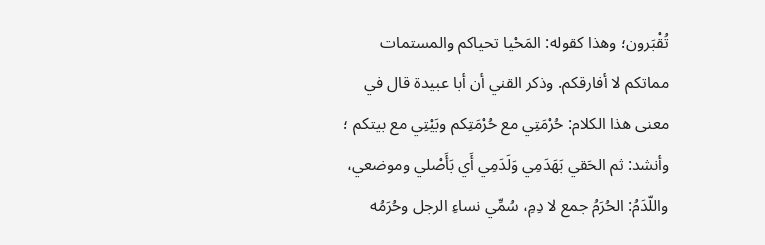تُقْبَرون؛ وهذا كقوله: المَحْيا تحياكم والمستمات مماتكم لا أفارقكم. وذكر القني أن أبا عبيدة قال في معنى هذا الكلام: حُرْمَتِي مع حُرْمَتِكم وبَيْتِي مع بيتكم ؛ وأنشد: ثم الحَقي بَهَدَمِي وَلَدَمِي أَي بَأَصْلي وموضعي، واللّدَمُ: الحُرَمُ جمع لا دِمِ، سُمِّي نساءِ الرجل وحُرَمُه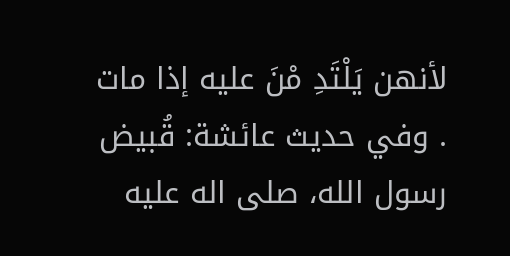لأنهن يَلْتَدِ مْنَ عليه إذا مات . وفي حديث عائشة: قُبيض رسول الله، صلى اله عليه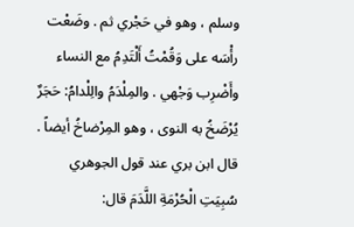وسلم ، وهو في حَجْري ثم . وضَعْت رأْسَه على وَقُمْتُ أَلْتَدِمُ مع النساء وأَضْرِب وَجْهي . والمِلْدَمُ والِلْدامُ: حَجَرٌ يُرْضَخُ به النوى ، وهو المِرْضاخُ أيضاً . قال ابن بري عند قول الجوهري سُبِيَتِ الْحُرْمَةِ اللَّدَمَ قال: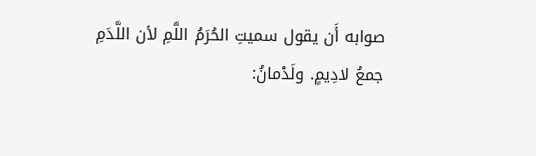صوابه أَن يقول سميتِ الحُرَمُ اللَّمِ لأن اللَّدَمِ جمعُ لادِيمٍ. ولَدْمانُ: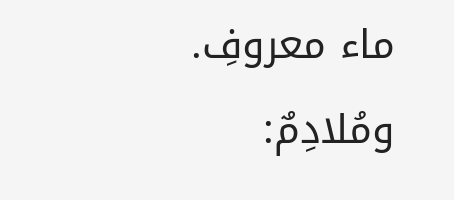ماء معروفِ. ومُلادِمٌ: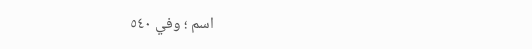اسم ؛ وفي ٥٤٠